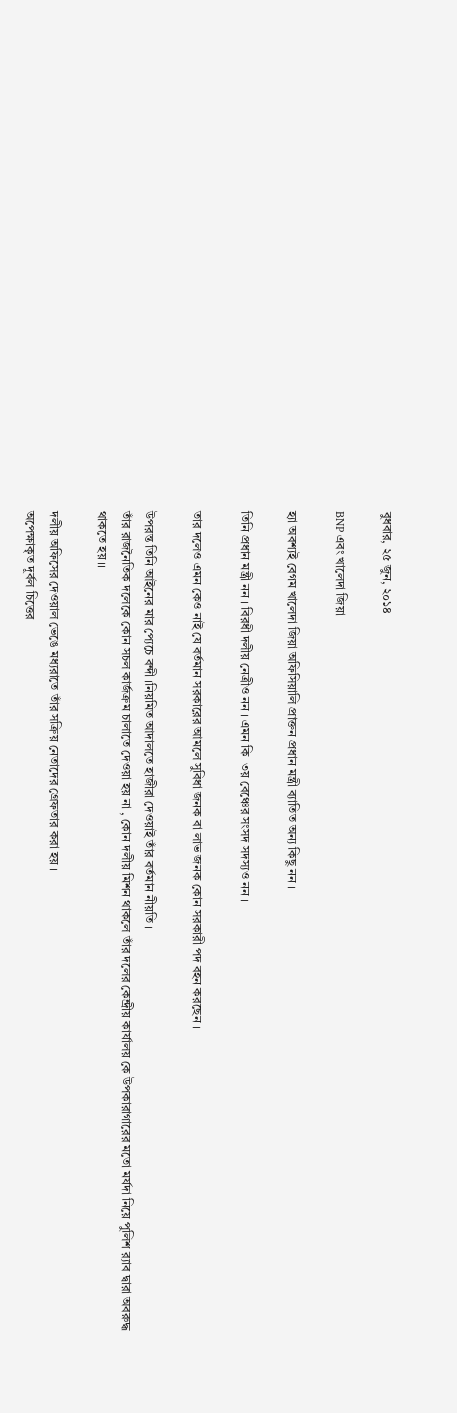বুধবার, ২৫ জুন, ২০১৪

BNP এবং খালেদা জিয়া

হ্যা অবশ্যই বেগম খালেদা জিয়া অফিসিয়ালি প্রাক্তন প্রধান মন্ত্রী ব্যাতিত অন্য কিছু নন ।

তিনি প্রধান মন্ত্রী নন । বিরধী দলীয় নেত্রীও নন । এমন কি  ৩য় বেঞ্চের সংসদ সদস্যও নন ।

তার দলেও এমন কেও নাই যে বর্তমান সরকারের আমলে সুবিধা জনক বা লাভ জনক কোন সরকারী পদ বহন করছেন ।

উপরন্ত তিনি আইনের মার প্যেচে বন্দী ।নিয়মিত আদালতে হাজীরা দেওয়াই তাঁর বর্তমান নীয়তি ।
তাঁর রাজনৈতিক দলেকে কোন সচল কার্জক্রম চালাতে দেওয়া হয় না , কোন দলীয় মিশন থাকলে তাঁর দলের কেন্দ্রীয় কার্যালয় কে উপকারাগারের মতো মর্যদা নিয়ে পুলিশ র‍্যাব দ্বারা অবরুদ্ধ থাকতে হয় ।।

দলীয় অফিসের দেওয়াল ভেঙে মধ্যরাতে তাঁর সক্রিয় নেতাদের গ্রেফতার করা হয় ।
অপেক্ষাকৃত দূর্বল চিত্তের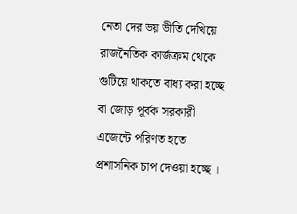নেতা দের ভয় ভীতি দেখিয়ে রাজনৈতিক কার্জক্রম থেকে গুটিয়ে থাকতে বাধ্য করা হচ্ছে বা জোড় পূর্বক সরকারী এজেন্টে পরিণত হতে  প্রশাসনিক চাপ দেওয়া হচ্ছে ।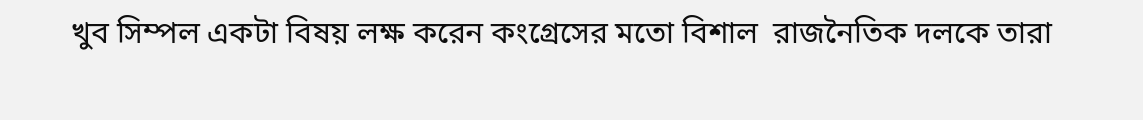খুব সিম্পল একটা বিষয় লক্ষ করেন কংগ্রেসের মতো বিশাল  রাজনৈতিক দলকে তারা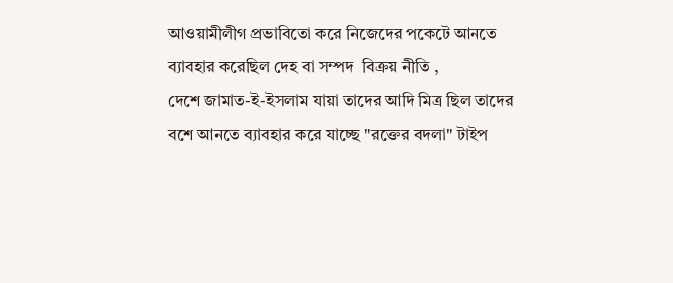আওয়ামীলীগ প্রভাবিতো করে নিজেদের পকেটে আনতে ব্যাবহার করেছিল দেহ বা সম্পদ  বিক্রয় নীতি ,
দেশে জামাত-ই-ইসলাম যায়া তাদের আদি মিত্র ছিল তাদের বশে আনতে ব্যাবহার করে যাচ্ছে "রক্তের বদলা" টাইপ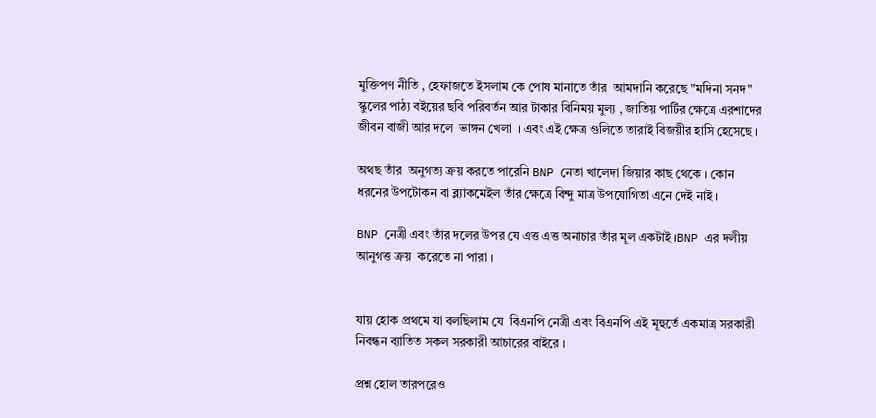মুক্তিপণ নীতি , হেফাজতে ইসলাম কে পোষ মানাতে তাঁর  আমদানি করেছে "মদিনা সনদ" স্কুলের পাঠ্য বইয়ের ছবি পরিবর্তন আর টাকার বিনিময় মুল্য , জাতিয় পার্টির ক্ষেত্রে এরশাদের জীবন বাজী আর দলে  ভাঙ্গন খেলা  । এবং এই ক্ষেত্র গুলিতে তারাই বিজয়ীর হাসি হেসেছে ।

অথছ তাঁর  অনুগত্য ক্রয় করতে পারেনি BNP নেতা খালেদা জিয়ার কাছ থেকে । কোন ধরনের উপটোকন বা ব্ল্যাকমেইল তাঁর ক্ষেত্রে বিন্দু মাত্র উপযোগিতা এনে দেই নাই ।

BNP নেত্রী এবং তাঁর দলের উপর যে এত্ত এত্ত অনাচার তাঁর মূল একটাই ।BNP এর দলীয় আনুগত্ত ক্রয়  করেতে না পারা ।


যায় হোক প্রথমে যা বলছিলাম যে  বিএনপি নেত্রী এবং বিএনপি এই মূহুর্তে একমাত্র সরকারী নিবন্ধন ব্যাতিত সকল সরকারী আচারের বাইরে ।

প্রশ্ন হোল তারপরেও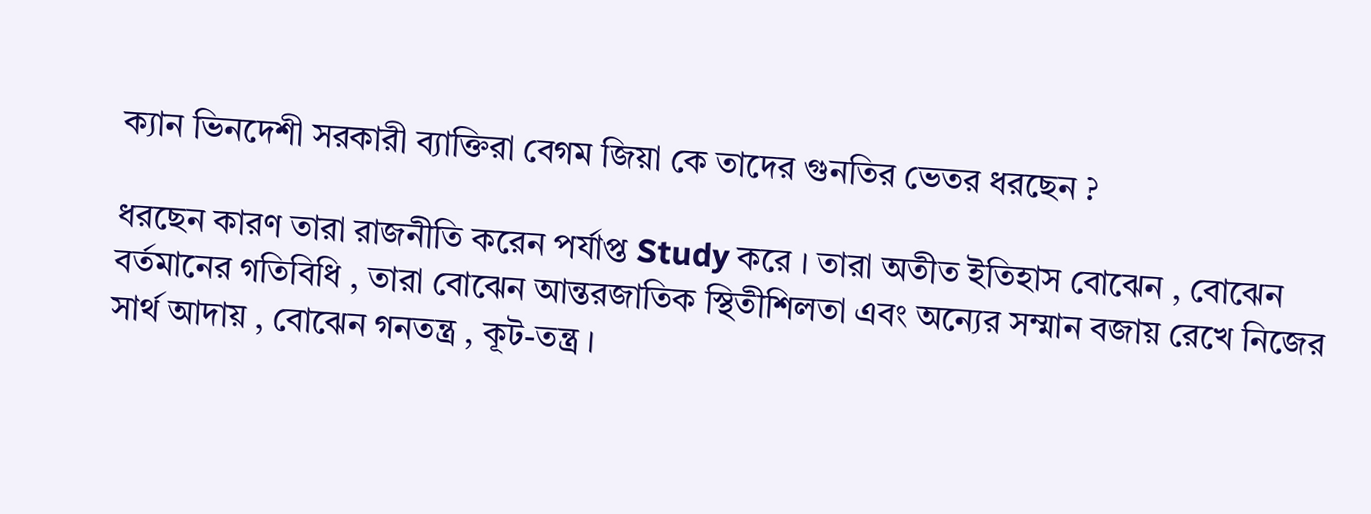ক্যান ভিনদেশী সরকারী ব্যাক্তিরা বেগম জিয়া কে তাদের গুনতির ভেতর ধরছেন ?

ধরছেন কারণ তারা রাজনীতি করেন পর্যাপ্ত Study করে । তারা অতীত ইতিহাস বোঝেন , বোঝেন বর্তমানের গতিবিধি , তারা বোঝেন আন্তরজাতিক স্থিতীশিলতা এবং অন্যের সম্মান বজায় রেখে নিজের সার্থ আদায় , বোঝেন গনতন্ত্র , কূট-তন্ত্র ।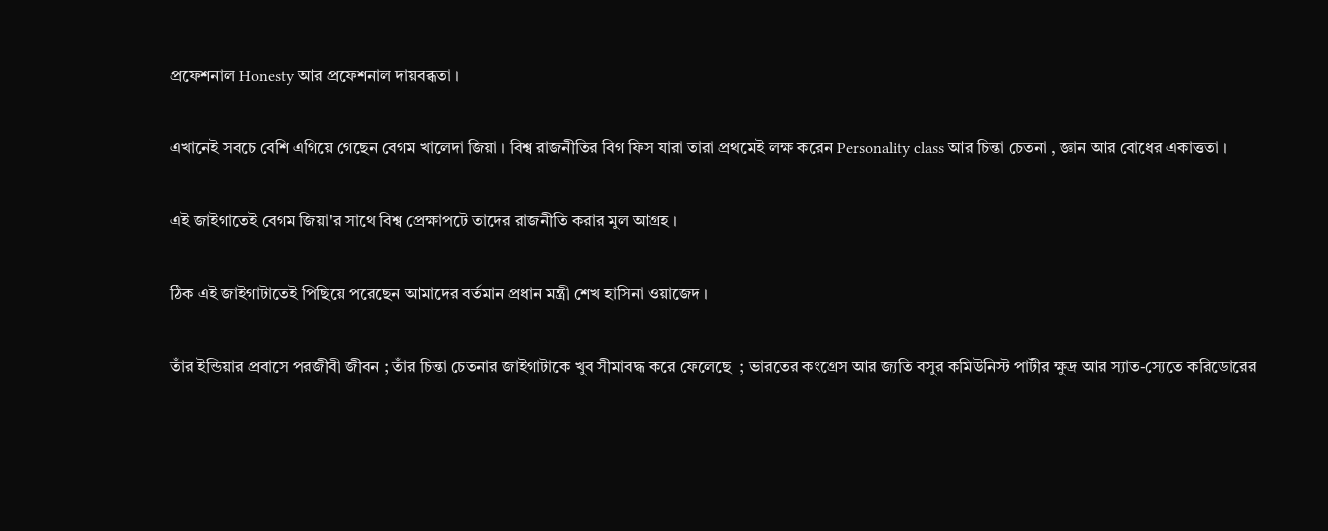প্রফেশনাল Honesty আর প্রফেশনাল দায়বব্ধতা ।

এখানেই সবচে বেশি এগিয়ে গেছেন বেগম খালেদা জিয়া । বিশ্ব রাজনীতির বিগ ফিস যারা তারা প্রথমেই লক্ষ করেন Personality class আর চিন্তা চেতনা , জ্ঞান আর বোধের একাত্ততা ।

এই জাইগাতেই বেগম জিয়া'র সাথে বিশ্ব প্রেক্ষাপটে তাদের রাজনীতি করার মুল আগ্রহ ।

ঠিক এই জাইগাটাতেই পিছিয়ে পরেছেন আমাদের বর্তমান প্রধান মন্ত্রী শেখ হাসিনা ওয়াজেদ ।

তাঁর ইন্ডিয়ার প্রবাসে পরজীবী জীবন ; তাঁর চিন্তা চেতনার জাইগাটাকে খুব সীমাবদ্ধ করে ফেলেছে  ; ভারতের কংগ্রেস আর জ্যতি বসুর কমিউনিস্ট পাটীর ক্ষুদ্র আর স্যাত-স্যেতে করিডোরের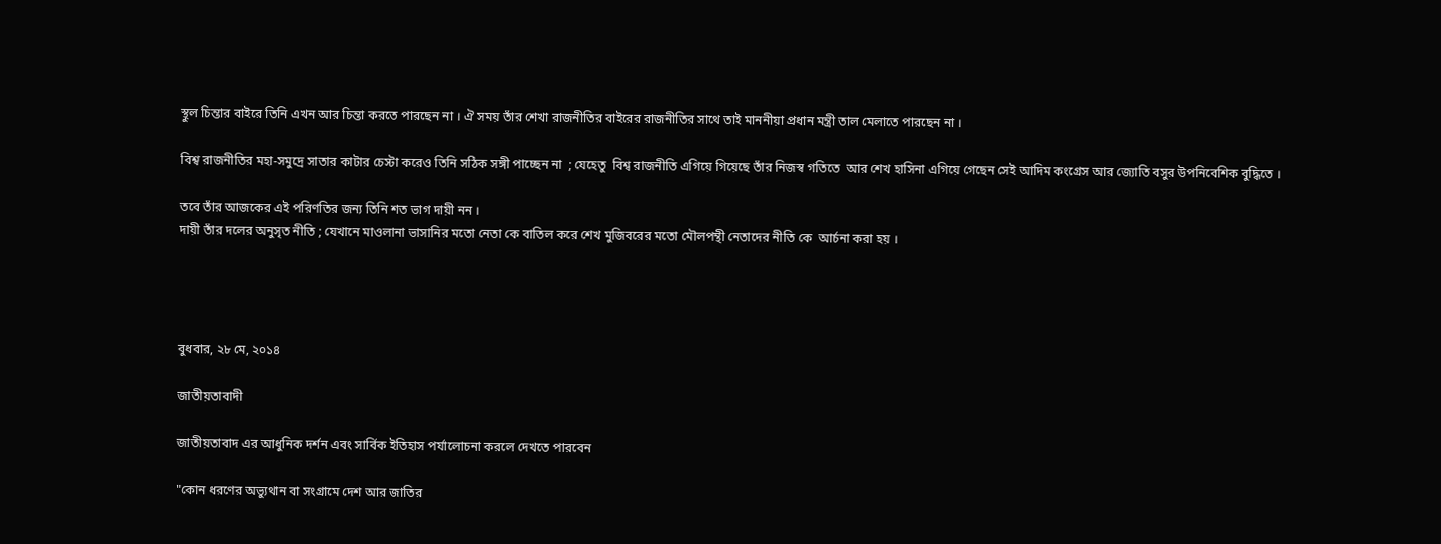স্থুল চিন্তার বাইরে তিনি এখন আর চিন্তা করতে পারছেন না । ঐ সময় তাঁর শেখা রাজনীতির বাইরের রাজনীতির সাথে তাই মাননীয়া প্রধান মন্ত্রী তাল মেলাতে পারছেন না ।

বিশ্ব রাজনীতির মহা-সমুদ্রে সাতার কাটার চেস্টা করেও তিনি সঠিক সঙ্গী পাচ্ছেন না  ; যেহেতু  বিশ্ব রাজনীতি এগিয়ে গিয়েছে তাঁর নিজস্ব গতিতে  আর শেখ হাসিনা এগিয়ে গেছেন সেই আদিম কংগ্রেস আর জ্যোতি বসুর উপনিবেশিক বুদ্ধিতে ।

তবে তাঁর আজকের এই পরিণতির জন্য তিনি শত ভাগ দায়ী নন ।
দায়ী তাঁর দলের অনুসৃত নীতি ; যেখানে মাওলানা ভাসানির মতো নেতা কে বাতিল করে শেখ মুজিবরের মতো মৌলপন্থী নেতাদের নীতি কে  আর্চনা করা হয় ।




বুধবার, ২৮ মে, ২০১৪

জাতীয়তাবাদী

জাতীয়তাবাদ এর আধুনিক দর্শন এবং সার্বিক ইতিহাস পর্যালোচনা করলে দেখতে পারবেন

"কোন ধরণের অভ্যুথান বা সংগ্রামে দেশ আর জাতির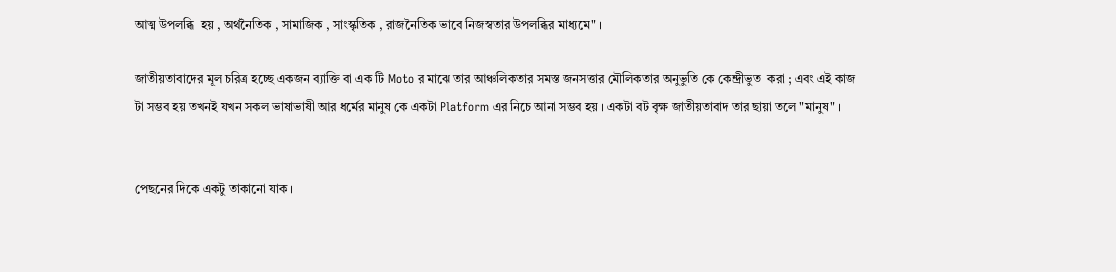আত্ম উপলব্ধি  হয় , অর্থনৈতিক , সামাজিক , সাংস্কৃতিক , রাজনৈতিক ভাবে নিজস্বতার উপলব্ধির মাধ্যমে" ।

জাতীয়তাবাদের মূল চরিত্র হচ্ছে একজন ব্যাক্তি বা এক টি Moto র মাঝে তার আঞ্চলিকতার সমস্ত জনসত্তার মৌলিকতার অনুভুতি কে কেন্দ্রীভুত  করা ; এবং এই কাজ টা সম্ভব হয় তখনই যখন সকল ভাষাভাষী আর ধর্মের মানুষ কে একটা Platform এর নিচে আনা সম্ভব হয় । একটা বট বৃক্ষ জাতীয়তাবাদ তার ছায়া তলে "মানুষ" ।


পেছনের দিকে একটু তাকানো যাক ।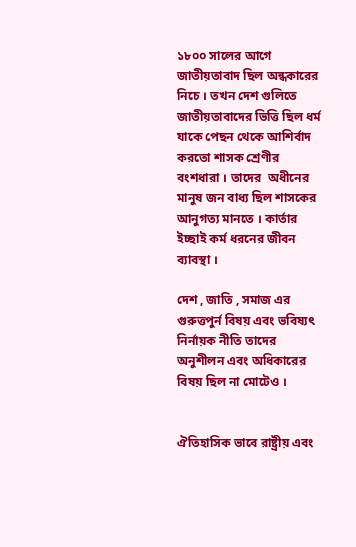১৮০০ সালের আগে জাতীয়তাবাদ ছিল অন্ধকারের নিচে । তখন দেশ গুলিতে জাতীয়তাবাদের ভিত্তি ছিল ধর্ম যাকে পেছন থেকে আশির্বাদ করতো শাসক শ্রেণীর বংশধারা । তাদের  অধীনের মানুষ জন বাধ্য ছিল শাসকের আনুগত্য মানতে । কার্তার ইচ্ছাই কর্ম ধরনের জীবন ব্যাবস্থা ।

দেশ , জাতি , সমাজ এর গুরুত্তপুর্ন বিষয় এবং ভবিষ্যৎ নির্নায়ক নীতি তাদের অনুশীলন এবং অধিকারের বিষয় ছিল না মোটেও ।


ঐতিহাসিক ভাবে রাষ্ট্রীয় এবং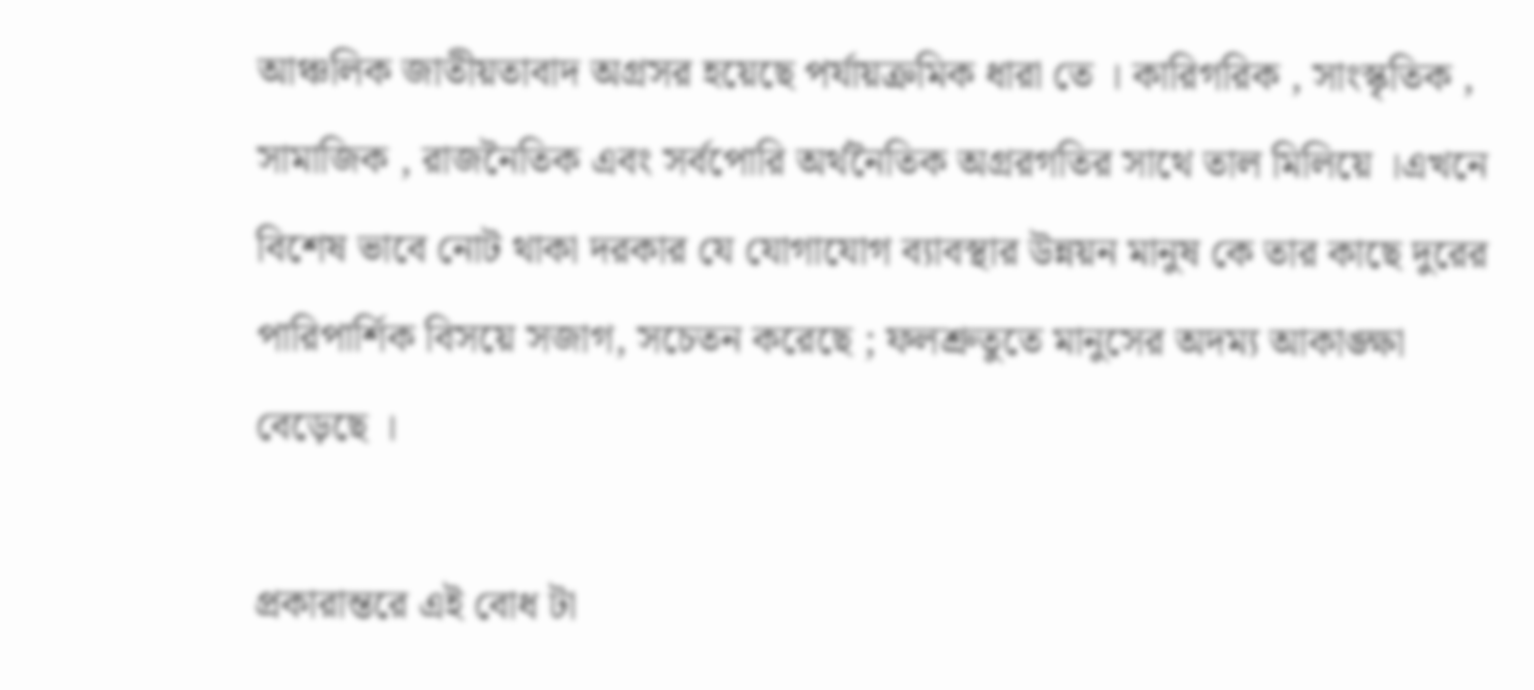আঞ্চলিক জাতীয়তাবাদ অগ্রসর হয়েছে পর্যায়ক্রমিক ধারা তে । কারিগরিক , সাংস্কৃতিক , সামাজিক , রাজনৈতিক এবং সর্বপোরি অর্থনৈতিক অগ্ররগতির সাথে তাল মিলিয়ে ।এখনে বিশেষ ভাবে নোট থাকা দরকার যে যোগাযোগ ব্যাবস্থার উন্নয়ন মানুষ কে তার কাছে দুরের পারিপার্শিক বিসয়ে সজাগ, সচেতন করেছে ; ফলশ্রুতুতে মানুসের অদম্য আকাঙ্ক্ষা বেড়েছে ।

প্রকারান্তরে এই বোধ টা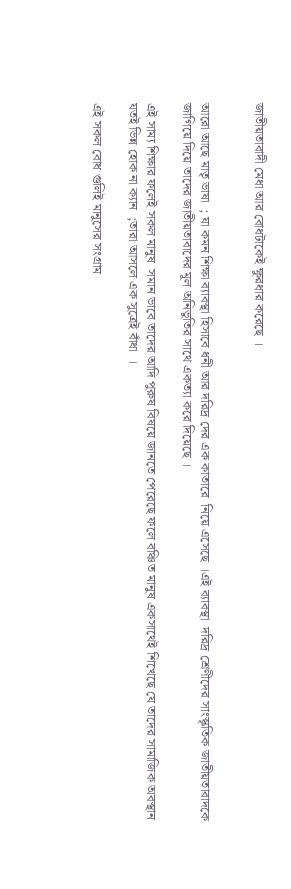জাতীয়তাবাদী মেধা আর বোধটাকেই ক্ষুরধার করেছে ।


আরো আছে মাতৃ ভাষা  ; যা কমন শিক্ষা ব্যাবস্থা হিসাবে ধনী আর দরিদ্র দের এক কাতারে  নিয়ে এসেছে ।এই ব্যাবস্থা  দরিদ্র শ্রেণীদের সাংস্কৃতিক জাতীয়তাবাদকে জাগিয়ে দিয়ে তাদের জাতীয়তাবাদের মূল অনিভুতির সাথে একত্যা করে দিয়েছে ।

এই সাম্য শিক্ষার ফলেই সকল মানুষ  সমান ভাবে তাদের আদি পুরুষ বিষয়ে জানতে পেরেছে ফলে বঞ্চিত মানুষ একসাথেই শিখেছে যে তাদের সামাজিক অবস্থান যতই ভিন্ন হোক না ক্যান  ;তারা আসলে এক সুত্রেই বাঁধা  ।

এই সকল বোধ গুলিই মানুসের সংগ্রাম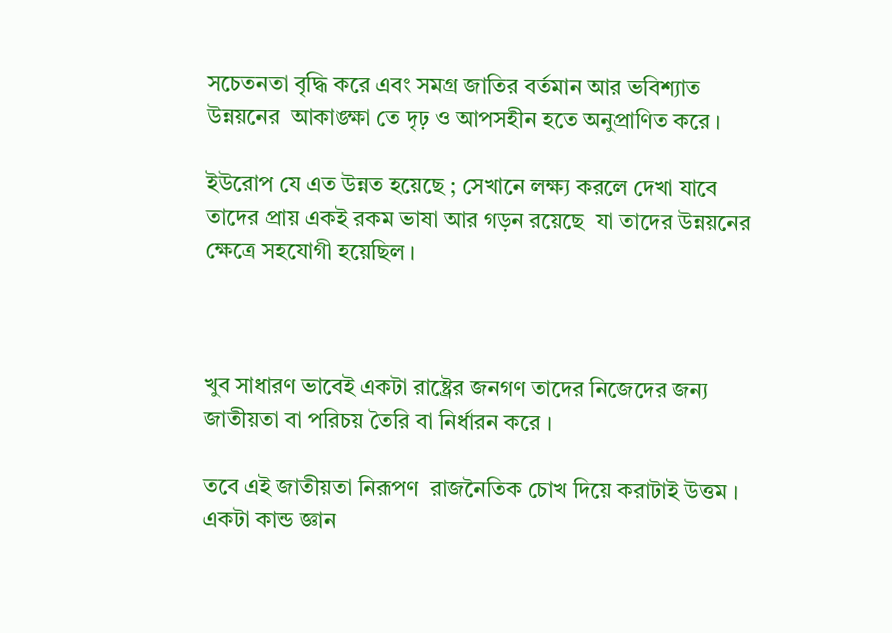সচেতনতা বৃদ্ধি করে এবং সমগ্র জাতির বর্তমান আর ভবিশ্যাত উন্নয়নের  আকাঙ্ক্ষা তে দৃঢ় ও আপসহীন হতে অনুপ্রাণিত করে ।

ইউরোপ যে এত উন্নত হয়েছে ; সেখানে লক্ষ্য করলে দেখা যাবে তাদের প্রায় একই রকম ভাষা আর গড়ন রয়েছে  যা তাদের উন্নয়নের ক্ষেত্রে সহযোগী হয়েছিল ।



খুব সাধারণ ভাবেই একটা রাষ্ট্রের জনগণ তাদের নিজেদের জন্য জাতীয়তা বা পরিচয় তৈরি বা নির্ধারন করে ।

তবে এই জাতীয়তা নিরূপণ  রাজনৈতিক চোখ দিয়ে করাটাই উত্তম ।
একটা কান্ড জ্ঞান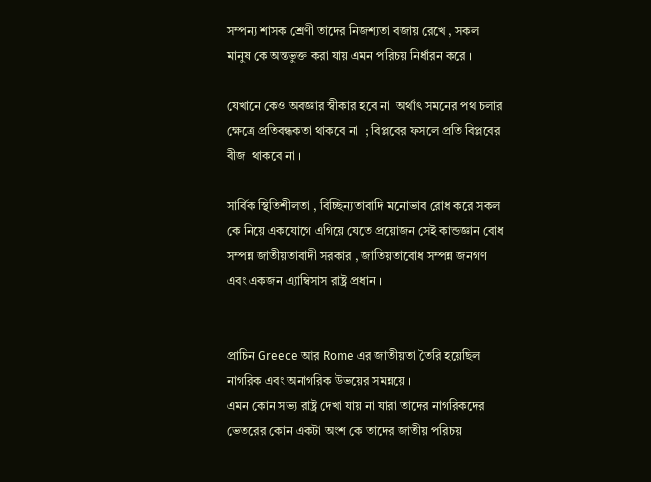সম্পন্য শাসক শ্রেণী তাদের নিজশ্যতা বজায় রেখে , সকল মানুষ কে অন্তভুক্ত করা যায় এমন পরিচয় নির্ধারন করে ।

যেখানে কেও অবজ্ঞার স্বীকার হবে না  অর্থাৎ সমনের পথ চলার ক্ষেত্রে প্রতিবন্ধকতা থাকবে না  ; বিপ্লবের ফসলে প্রতি বিপ্লবের বীজ  থাকবে না ।

সার্বিক স্থিতিশীলতা , বিচ্ছিন্যতাবাদি মনোভাব রোধ করে সকল কে নিয়ে একযোগে এগিয়ে যেতে প্রয়োজন সেই কান্ডজ্ঞান বোধ সম্পন্ন জাতীয়তাবাদী সরকার , জাতিয়তাবোধ সম্পন্ন জনগণ এবং একজন এ্যাম্বিসাস রাষ্ট্র প্রধান ।


প্রাচিন Greece আর Rome এর জাতীয়তা তৈরি হয়েছিল নাগরিক এবং অনাগরিক উভয়ের সমন্নয়ে ।
এমন কোন সভ্য রাষ্ট্র দেখা যায় না যারা তাদের নাগরিকদের ভেতরের কোন একটা অংশ কে তাদের জাতীয় পরিচয়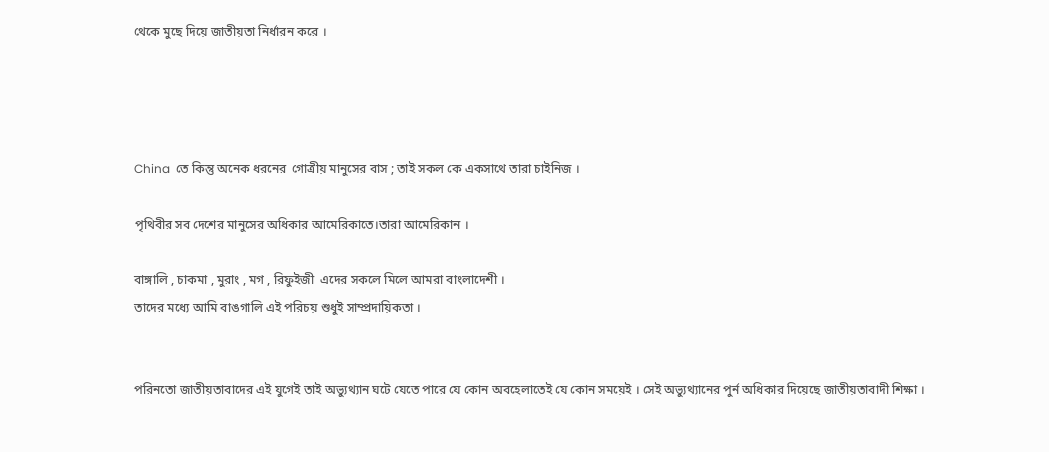থেকে মুছে দিয়ে জাতীয়তা নির্ধারন করে ।




China  তে কিন্তু অনেক ধরনের  গোত্রীয় মানুসের বাস ; তাই সকল কে একসাথে তারা চাইনিজ ।

পৃথিবীর সব দেশের মানুসের অধিকার আমেরিকাতে।তারা আমেরিকান ।

বাঙ্গালি , চাকমা , মুরাং , মগ , রিফুইজী  এদের সকলে মিলে আমরা বাংলাদেশী ।
তাদের মধ্যে আমি বাঙগালি এই পরিচয় শুধুই সাম্প্রদায়িকতা ।


পরিনতো জাতীয়তাবাদের এই যুগেই তাই অভ্যুথ্যান ঘটে যেতে পারে যে কোন অবহেলাতেই যে কোন সময়েই । সেই অভ্যুথ্যানের পুর্ন অধিকার দিয়েছে জাতীয়তাবাদী শিক্ষা ।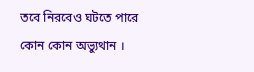তবে নিরবেও ঘটতে পারে কোন কোন অভ্যুথান ।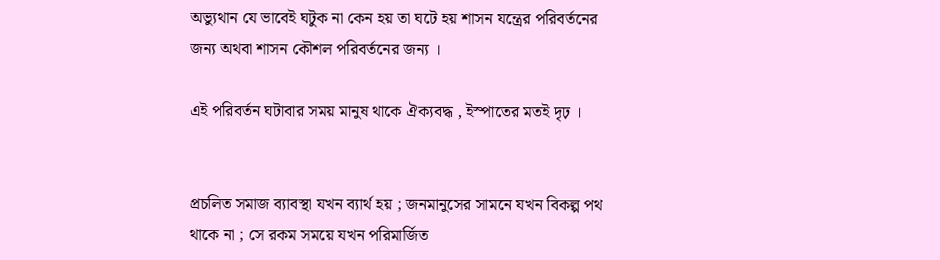অভ্যুথান যে ভাবেই ঘটুক না কেন হয় তা ঘটে হয় শাসন যন্ত্রের পরিবর্তনের জন্য অথবা শাসন কৌশল পরিবর্তনের জন্য ।

এই পরিবর্তন ঘটাবার সময় মানুষ থাকে ঐক্যবদ্ধ , ইস্পাতের মতই দৃঢ় ।


প্রচলিত সমাজ ব্যাবস্থা যখন ব্যার্থ হয় ; জনমানুসের সামনে যখন বিকল্প পথ থাকে না ; সে রকম সময়ে যখন পরিমার্জিত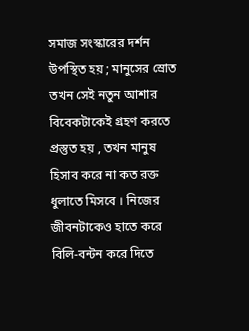সমাজ সংস্কারের দর্শন উপস্থিত হয় ; মানুসের স্রোত তখন সেই নতুন আশার বিবেকটাকেই গ্রহণ করতে প্রস্তুত হয় , তখন মানুষ হিসাব করে না কত রক্ত ধুলাতে মিসবে । নিজের জীবনটাকেও হাতে করে বিলি-বন্টন করে দিতে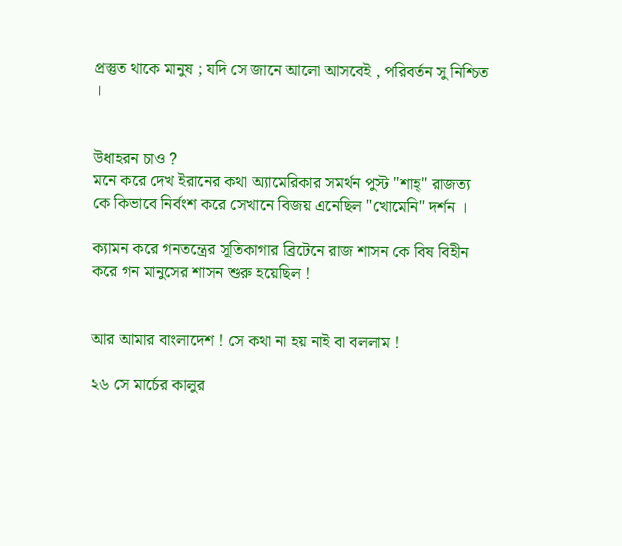প্রস্তুত থাকে মানুষ ; যদি সে জানে আলো আসবেই , পরিবর্তন সু নিশ্চিত ।


উধাহরন চাও ?
মনে করে দেখ ইরানের কথা অ্যামেরিকার সমর্থন পুস্ট "শাহ্‌" রাজত্য কে কিভাবে নির্বংশ করে সেখানে বিজয় এনেছিল "খোমেনি" দর্শন ।

ক্যামন করে গনতন্ত্রের সূতিকাগার ব্রিটেনে রাজ শাসন কে বিষ বিহীন করে গন মানুসের শাসন শুরু হয়েছিল !


আর আমার বাংলাদেশ ! সে কথা না হয় নাই বা বললাম !

২৬ সে মার্চের কালুর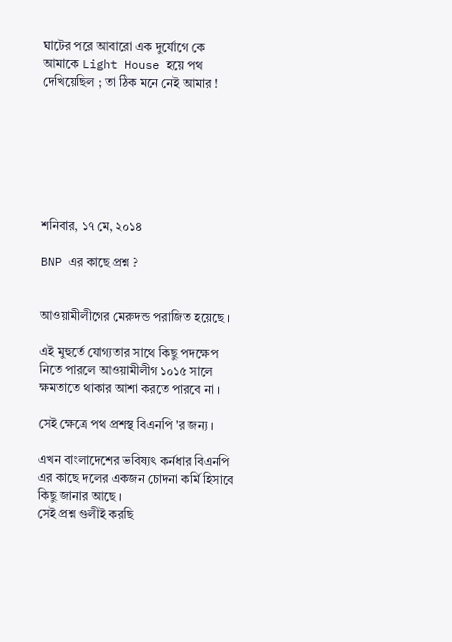ঘাটের পরে আবারো এক দুর্যোগে কে আমাকে Light House হয়ে পথ দেখিয়েছিল ; তা ঠিক মনে নেই আমার !







শনিবার, ১৭ মে, ২০১৪

BNP এর কাছে প্রশ্ন ?


আওয়ামীলীগের মেরুদন্ড পরাজিত হয়েছে ।

এই মুহুর্তে যোগ্যতার সাথে কিছু পদক্ষেপ নিতে পারলে আওয়ামীলীগ ১০১৫ সালে ক্ষমতাতে থাকার আশা করতে পারবে না ।

সেই ক্ষেত্রে পথ প্রশস্থ বিএনপি 'র জন্য ।

এখন বাংলাদেশের ভবিষ্যৎ কর্নধার বিএনপি এর কাছে দলের একজন চোদনা কর্মি হিসাবে কিছু জানার আছে ।
সেই প্রশ্ন গুলীই করছি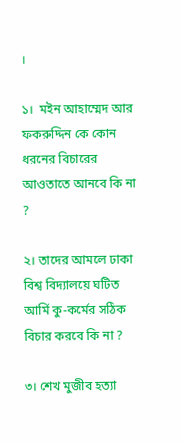।

১।  মইন আহাম্মেদ আর ফকরুদ্দিন কে কোন ধরনের বিচারের আওতাতে আনবে কি না ?

২। তাদের আমলে ঢাকা বিশ্ব বিদ্যালয়ে ঘটিত আর্মি কু-কর্মের সঠিক বিচার করবে কি না ?

৩। শেখ মুজীব হত্যা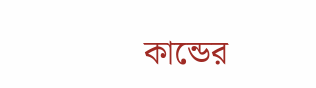কান্ডের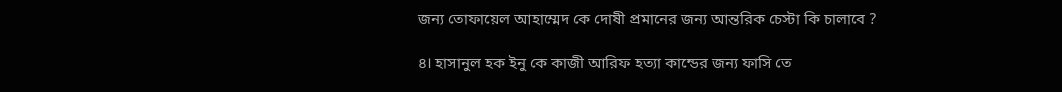জন্য তোফায়েল আহাম্মেদ কে দোষী প্রমানের জন্য আন্তরিক চেস্টা কি চালাবে ?

৪। হাসানুল হক ইনু কে কাজী আরিফ হত্যা কান্ডের জন্য ফাসি তে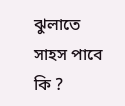ঝুলাতে সাহস পাবে কি ?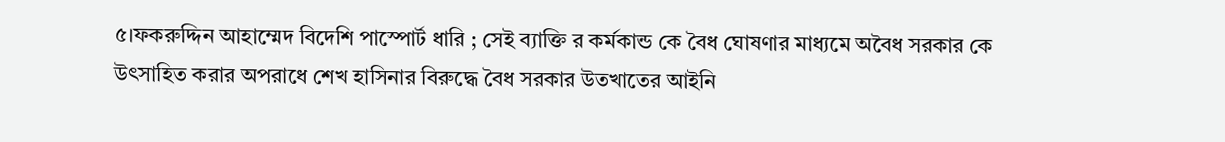৫।ফকরুদ্দিন আহাম্মেদ বিদেশি পাস্পোর্ট ধারি ; সেই ব্যাক্তি র কর্মকান্ড কে বৈধ ঘোষণার মাধ্যমে অবৈধ সরকার কে উৎসাহিত করার অপরাধে শেখ হাসিনার বিরুদ্ধে বৈধ সরকার উতখাতের আইনি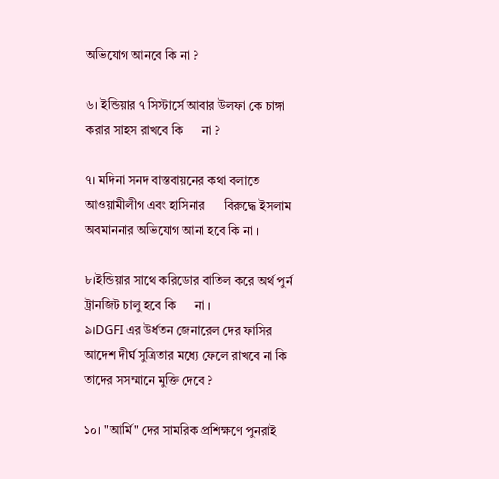অভিযোগ আনবে কি না ?

৬। ইন্ডিয়ার ৭ সিস্টার্সে আবার উলফা কে চাঙ্গা করার সাহস রাখবে কি      না ?

৭। মদিনা সনদ বাস্তবায়নের কথা বলাতে আওয়ামীলীগ এবং হাসিনার      বিরুদ্ধে ইসলাম অবমাননার অভিযোগ আনা হবে কি না ।

৮।ইন্ডিয়ার সাথে করিডোর বাতিল করে অর্থ পুর্ন ট্রানজিট চালু হবে কি      না ।
৯।DGFI এর উর্ধতন জেনারেল দের ফাসির আদেশ দীর্ঘ সুত্রিতার মধ্যে ফেলে রাখবে না কি তাদের সসম্মানে মুক্তি দেবে ?

১০। "আর্মি" দের সামরিক প্রশিক্ষণে পুনরাই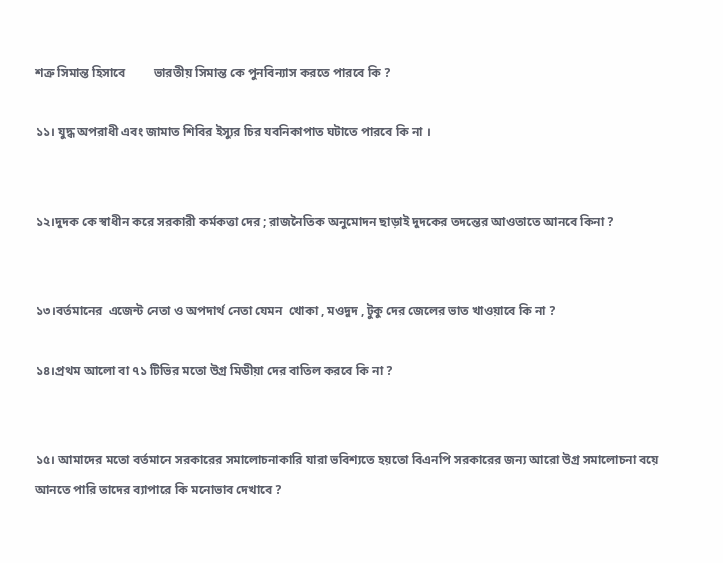শত্রু সিমান্ত হিসাবে         ভারতীয় সিমান্ত কে পুনবিন্যাস করতে পারবে কি ?

১১। যুদ্ধ অপরাধী এবং জামাত শিবির ইস্যুর চির যবনিকাপাত ঘটাতে পারবে কি না ।


১২।দুদক কে স্বাধীন করে সরকারী কর্মকত্তা দের ; রাজনৈতিক অনুমোদন ছাড়াই দুদকের তদন্তের আওতাতে আনবে কিনা ?


১৩।বর্তমানের  এজেন্ট নেতা ও অপদার্থ নেতা যেমন  খোকা , মওদুদ , টুকু দের জেলের ভাত খাওয়াবে কি না ?

১৪।প্রথম আলো বা ৭১ টিভির মতো উগ্র মিডীয়া দের বাতিল করবে কি না ?


১৫। আমাদের মতো বর্তমানে সরকারের সমালোচনাকারি যারা ভবিশ্যতে হয়তো বিএনপি সরকারের জন্য আরো উগ্র সমালোচনা বয়ে আনতে পারি তাদের ব্যাপারে কি মনোভাব দেখাবে ?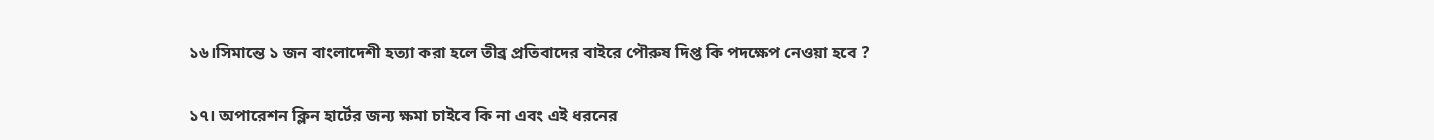১৬।সিমান্তে ১ জন বাংলাদেশী হত্যা করা হলে তীব্র প্রতিবাদের বাইরে পৌরুষ দিপ্ত কি পদক্ষেপ নেওয়া হবে ?

১৭। অপারেশন ক্লিন হার্টের জন্য ক্ষমা চাইবে কি না এবং এই ধরনের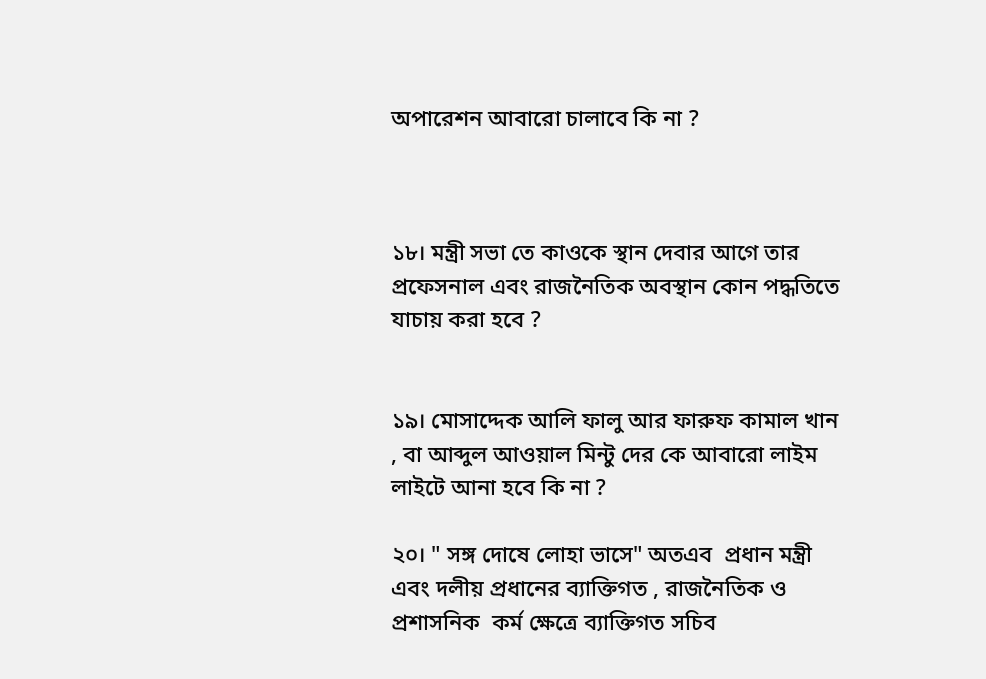অপারেশন আবারো চালাবে কি না ?



১৮। মন্ত্রী সভা তে কাওকে স্থান দেবার আগে তার প্রফেসনাল এবং রাজনৈতিক অবস্থান কোন পদ্ধতিতে যাচায় করা হবে ?


১৯। মোসাদ্দেক আলি ফালু আর ফারুফ কামাল খান , বা আব্দুল আওয়াল মিন্টু দের কে আবারো লাইম লাইটে আনা হবে কি না ?

২০। " সঙ্গ দোষে লোহা ভাসে" অতএব  প্রধান মন্ত্রী এবং দলীয় প্রধানের ব্যাক্তিগত , রাজনৈতিক ও প্রশাসনিক  কর্ম ক্ষেত্রে ব্যাক্তিগত সচিব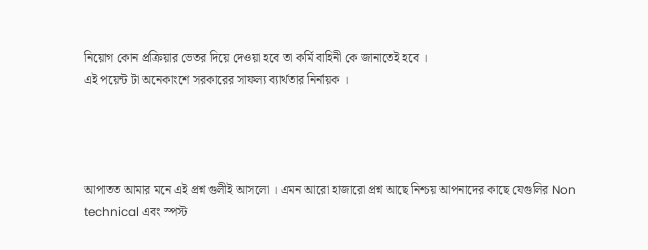নিয়োগ কোন প্রক্রিয়ার ভেতর দিয়ে দেওয়া হবে তা কর্মি বাহিনী কে জানাতেই হবে ।
এই পয়েন্ট টা অনেকাংশে সরকারের সাফল্য ব্যার্থতার নির্নায়ক ।




আপাতত আমার মনে এই প্রশ্ন গুলীই আসলো । এমন আরো হাজারো প্রশ্ন আছে নিশ্চয় আপনাদের কাছে যেগুলির Non technical এবং স্পস্ট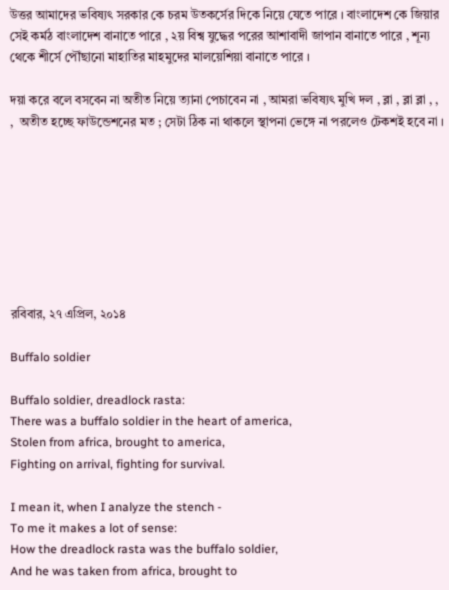উত্তর আমাদের ভবিষ্যৎ সরকার কে চরম উতকর্সের দিকে নিয়ে যেতে পারে । বাংলাদেশ কে জিয়ার সেই কর্মঠ বাংলাদেশ বানাতে পারে , ২য় বিশ্ব যুদ্ধের পরের আশাবাদী জাপান বানাতে পারে , শূন্য থেকে শীর্সে পৌঁছানো মাহাতির মাহমুদের মালয়েশিয়া বানাতে পারে ।

দয়া করে বলে বসবেন না অতীত নিয়ে ত্যানা পেচাবেন না , আমরা ভবিষ্যৎ মুখি দল , ব্লা , ব্লা ব্লা , , ,  অতীত হচ্ছে ফাউন্ডেশনের মত ; সেটা ঠিক না থাকলে স্থাপনা ভেঙ্গে না পরলেও টেকশই হবে না ।








রবিবার, ২৭ এপ্রিল, ২০১৪

Buffalo soldier

Buffalo soldier, dreadlock rasta:
There was a buffalo soldier in the heart of america,
Stolen from africa, brought to america,
Fighting on arrival, fighting for survival.

I mean it, when I analyze the stench -
To me it makes a lot of sense:
How the dreadlock rasta was the buffalo soldier,
And he was taken from africa, brought to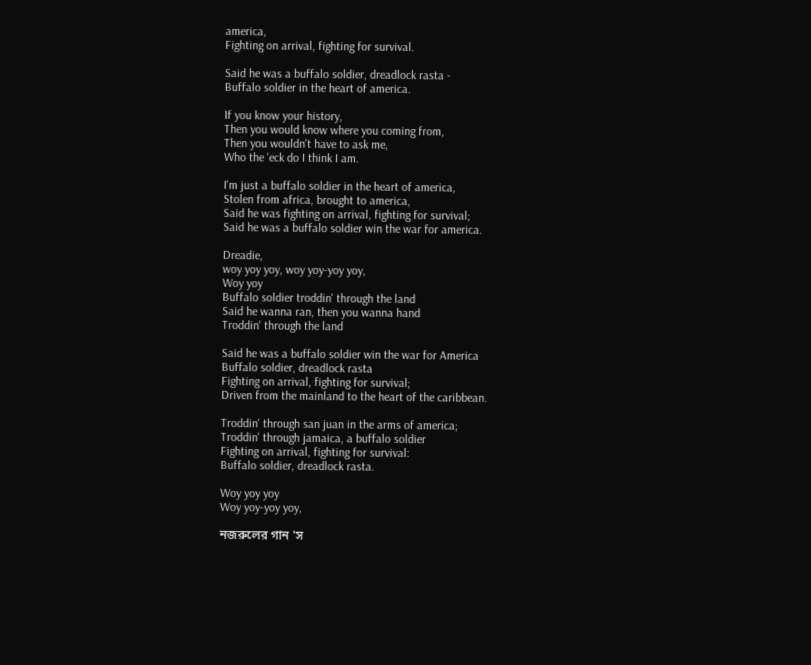america,
Fighting on arrival, fighting for survival.

Said he was a buffalo soldier, dreadlock rasta -
Buffalo soldier in the heart of america.

If you know your history,
Then you would know where you coming from,
Then you wouldn't have to ask me,
Who the 'eck do I think I am.

I'm just a buffalo soldier in the heart of america,
Stolen from africa, brought to america,
Said he was fighting on arrival, fighting for survival;
Said he was a buffalo soldier win the war for america.

Dreadie,
woy yoy yoy, woy yoy-yoy yoy,
Woy yoy
Buffalo soldier troddin' through the land
Said he wanna ran, then you wanna hand
Troddin' through the land

Said he was a buffalo soldier win the war for America
Buffalo soldier, dreadlock rasta
Fighting on arrival, fighting for survival;
Driven from the mainland to the heart of the caribbean.

Troddin' through san juan in the arms of america;
Troddin' through jamaica, a buffalo soldier
Fighting on arrival, fighting for survival:
Buffalo soldier, dreadlock rasta.

Woy yoy yoy
Woy yoy-yoy yoy,

নজরুলের গান 'স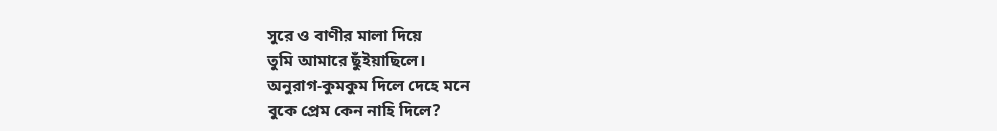সুরে ও বাণীর মালা দিয়ে
তুমি আমারে ছুঁইয়াছিলে।
অনুরাগ-কুমকুম দিলে দেহে মনে
বুকে প্রেম কেন নাহি দিলে?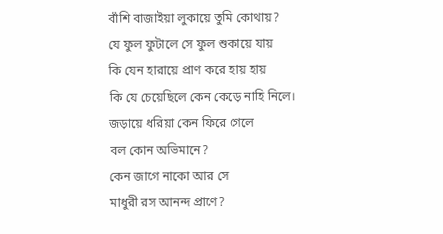বাঁশি বাজাইয়া লুকায়ে তুমি কোথায়?
যে ফুল ফুটালে সে ফুল শুকায়ে যায়
কি যেন হারায়ে প্রাণ করে হায় হায়
কি যে চেয়েছিলে কেন কেড়ে নাহি নিলে।
জড়ায়ে ধরিয়া কেন ফিরে গেলে
বল কোন অভিমানে?
কেন জাগে নাকো আর সে
মাধুরী রস আনন্দ প্রাণে?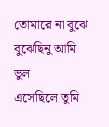তোমারে না বুঝে বুঝেছিনু আমি ভুল
এসেছিলে তুমি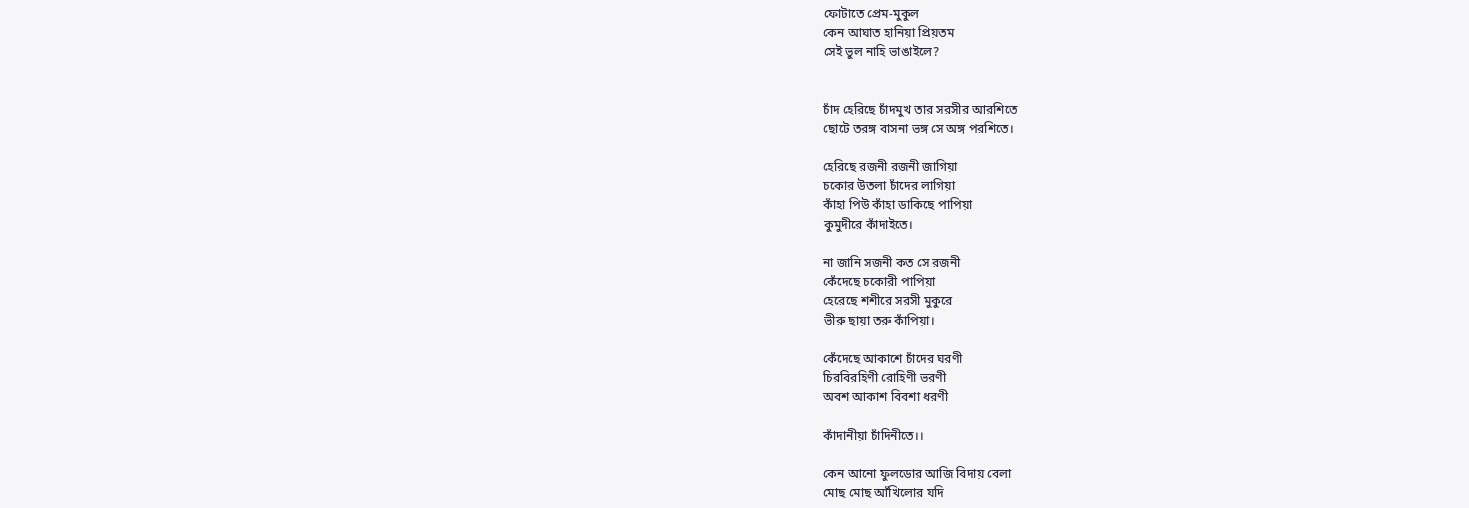ফোটাতে প্রেম-মুকুল
কেন আঘাত হানিয়া প্রিয়তম
সেই ভুল নাহি ভাঙাইলে?


চাঁদ হেরিছে চাঁদমুখ তার সরসীর আরশিতে
ছোটে তরঙ্গ বাসনা ভঙ্গ সে অঙ্গ পরশিতে।

হেরিছে রজনী রজনী জাগিয়া
চকোর উতলা চাঁদের লাগিয়া
কাঁহা পিউ কাঁহা ডাকিছে পাপিয়া
কুমুদীরে কাঁদাইতে।

না জানি সজনী কত সে রজনী
কেঁদেছে চকোরী পাপিয়া
হেরেছে শশীরে সরসী মুকুরে
ভীরু ছায়া তরু কাঁপিয়া।

কেঁদেছে আকাশে চাঁদের ঘরণী
চিরবিরহিণী রোহিণী ভরণী
অবশ আকাশ বিবশা ধরণী

কাঁদানীয়া চাঁদিনীতে।।

কেন আনো ফুলডোর আজি বিদায় বেলা
মোছ মোছ আঁখিলোর যদি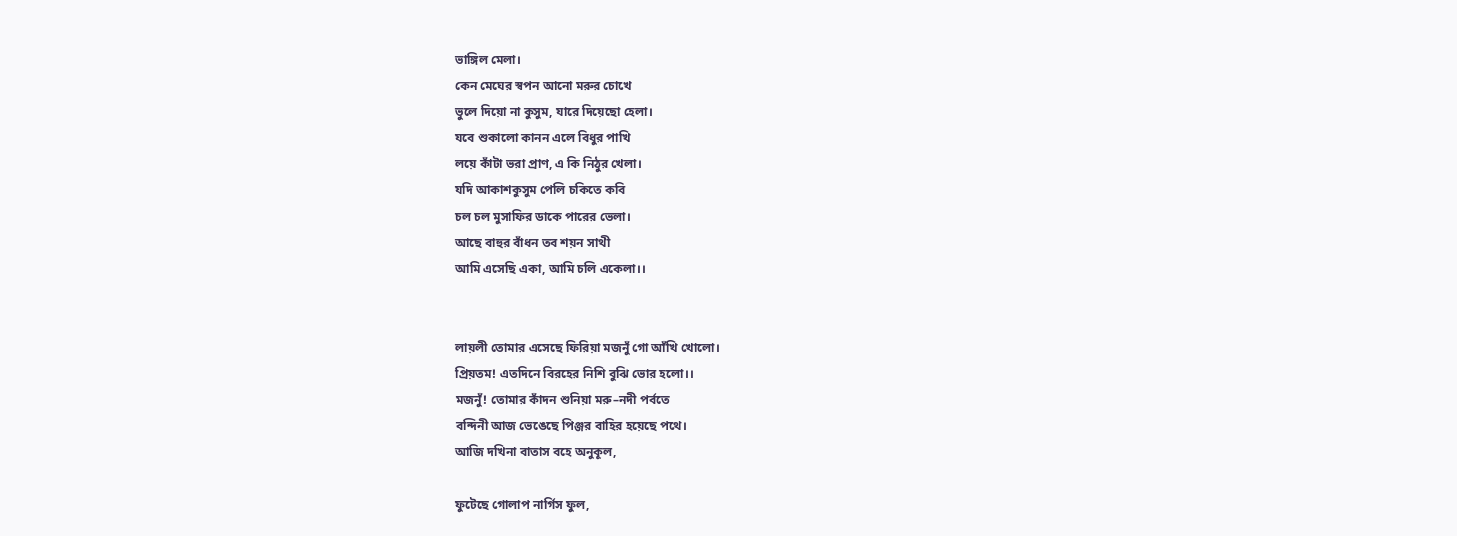ভাঙ্গিল মেলা।
কেন মেঘের স্বপন আনো মরুর চোখে
ভুলে দিয়ো না কুসুম, যারে দিয়েছো হেলা।
যবে শুকালো কানন এলে বিধুর পাখি
লয়ে কাঁটা ভরা প্রাণ, এ কি নিঠুর খেলা।
যদি আকাশকুসুম পেলি চকিতে কবি
চল চল মুসাফির ডাকে পারের ভেলা।
আছে বাহুর বাঁধন তব শয়ন সাথী
আমি এসেছি একা, আমি চলি একেলা।।


লায়লী তোমার এসেছে ফিরিয়া মজনুঁ গো আঁখি খোলো।
প্রিয়তম! এতদিনে বিরহের নিশি বুঝি ভোর হলো।।
মজনুঁ! তোমার কাঁদন শুনিয়া মরু–নদী পর্বতে
বন্দিনী আজ ভেঙেছে পিঞ্জর বাহির হয়েছে পথে।
আজি দখিনা বাতাস বহে অনুকূল,

ফুটেছে গোলাপ নার্গিস ফুল,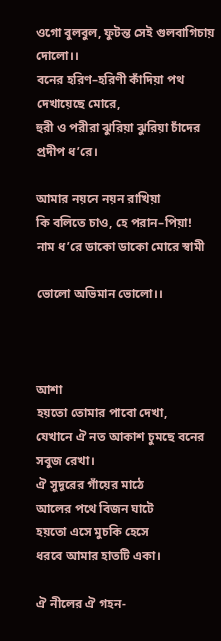ওগো বুলবুল, ফুটন্ত সেই গুলবাগিচায় দোলো।।
বনের হরিণ–হরিণী কাঁদিয়া পথ দেখায়েছে মোরে,
হুরী ও পরীরা ঝুরিয়া ঝুরিয়া চাঁদের প্রদীপ ধ’রে।

আমার নয়নে নয়ন রাখিয়া
কি বলিতে চাও, হে পরান–পিয়া!
নাম ধ’রে ডাকো ডাকো মোরে স্বামী

ভোলো অভিমান ভোলো।।



আশা
হয়তো তোমার পাবো দেখা,
যেখানে ঐ নত আকাশ চুমছে বনের সবুজ রেখা।
ঐ সুদূরের গাঁয়ের মাঠে
আলের পথে বিজন ঘাটে
হয়তো এসে মুচকি হেসে
ধরবে আমার হাতটি একা।

ঐ নীলের ঐ গহন-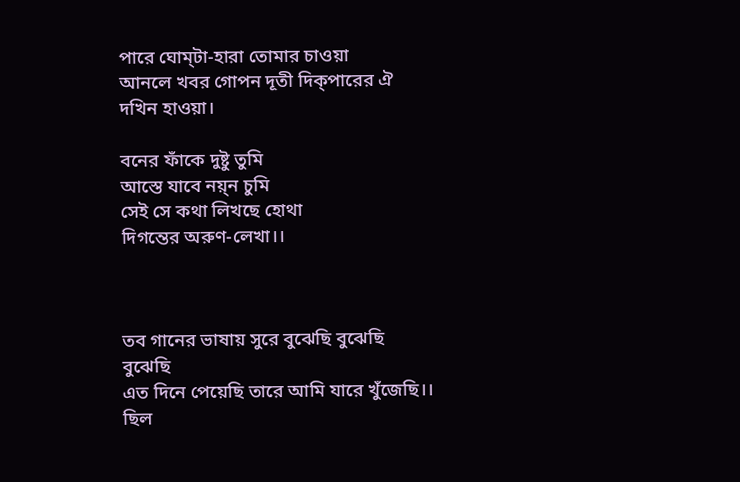পারে ঘোম্‌টা-হারা তোমার চাওয়া
আনলে খবর গোপন দূতী দিক্‌পারের ঐ দখিন হাওয়া।

বনের ফাঁকে দুষ্টু তুমি
আস্তে যাবে নয়্ন চুমি
সেই সে কথা লিখছে হোথা
দিগন্তের অরুণ-লেখা।।



তব গানের ভাষায় সুরে বুঝেছি বুঝেছি বুঝেছি
এত দিনে পেয়েছি তারে আমি যারে খুঁজেছি।।
ছিল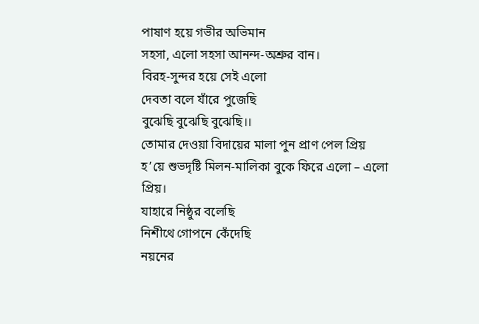পাষাণ হয়ে গভীর অভিমান
সহসা, এলো সহসা আনন্দ-অশ্রুর বান।
বিরহ-সুন্দর হয়ে সেই এলো
দেবতা বলে যাঁরে পুজেছি
বুঝেছি বুঝেছি বুঝেছি।।
তোমার দেওয়া বিদায়ের মালা পুন প্রাণ পেল প্রিয়
হ’য়ে শুভদৃষ্টি মিলন-মালিকা বুকে ফিরে এলো – এলো প্রিয়।
যাহারে নিষ্ঠুর বলেছি
নিশীথে গোপনে কেঁদেছি
নয়নের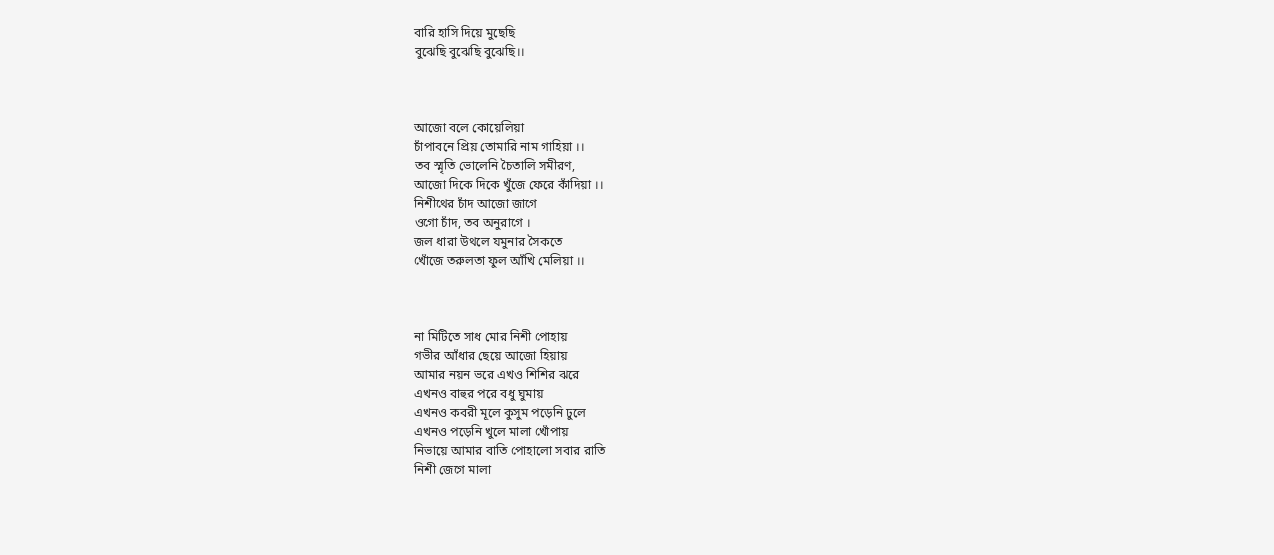বারি হাসি দিয়ে মুছেছি
বুঝেছি বুঝেছি বুঝেছি।।



আজো বলে কোয়েলিয়া
চাঁপাবনে প্রিয় তোমারি নাম গাহিয়া ।।
তব স্মৃতি ভোলেনি চৈতালি সমীরণ,
আজো দিকে দিকে খুঁজে ফেরে কাঁদিয়া ।।
নিশীথের চাঁদ আজো জাগে
ওগো চাঁদ, তব অনুরাগে ।
জল ধারা উথলে যমুনার সৈকতে
খোঁজে তরুলতা ফুল আঁখি মেলিয়া ।।



না মিটিতে সাধ মোর নিশী পোহায়
গভীর আঁধার ছেয়ে আজো হিয়ায়
আমার নয়ন ভরে এখও শিশির ঝরে
এখনও বাহুর পরে বধু ঘুমায়
এখনও কবরী মূলে কুসুম পড়েনি ঢুলে
এখনও পড়েনি খুলে মালা খোঁপায়
নিভায়ে আমার বাতি পোহালো সবার রাতি
নিশী জেগে মালা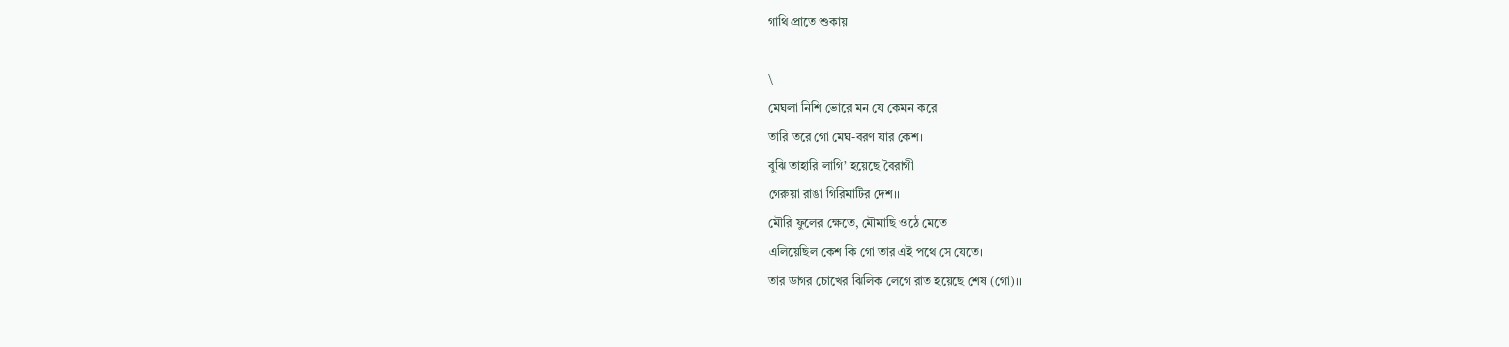গাথি প্রাতে শুকায়

\
মেঘলা নিশি ভোরে মন যে কেমন করে
তারি তরে গো মেঘ-বরণ যার কেশ।
বুঝি তাহারি লাগি’ হয়েছে বৈরাগী
গেরুয়া রাঙা গিরিমাটির দেশ।।
মৌরি ফুলের ক্ষেতে, মৌমাছি ওঠে মেতে
এলিয়েছিল কেশ কি গো তার এই পথে সে যেতে।
তার ডাগর চোখের ঝিলিক লেগে রাত হয়েছে শেষ (গো)।।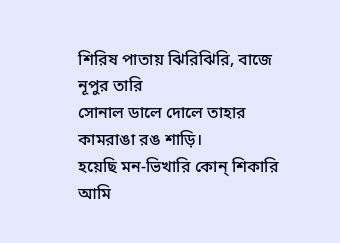শিরিষ পাতায় ঝিরিঝিরি, বাজে নূপুর তারি
সোনাল ডালে দোলে তাহার কামরাঙা রঙ শাড়ি।
হয়েছি মন-ভিখারি কোন্‌ শিকারি আমি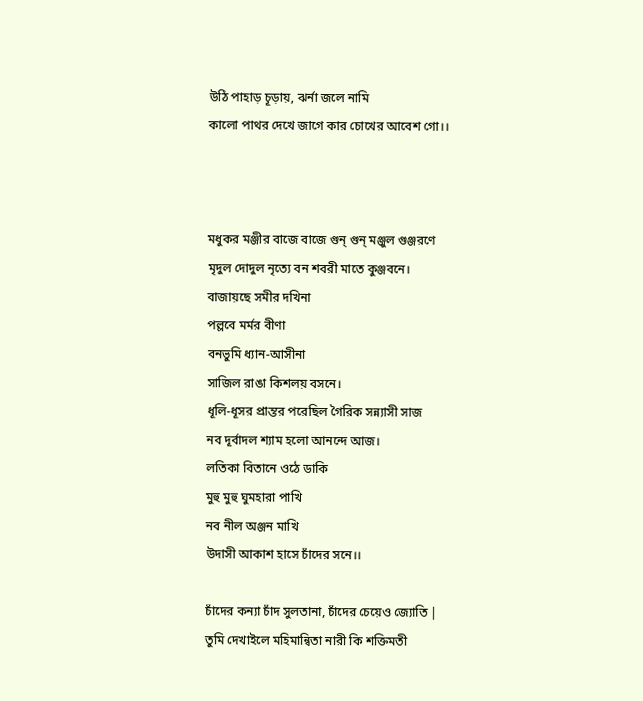উঠি পাহাড় চূড়ায়, ঝর্না জলে নামি
কালো পাথর দেখে জাগে কার চোখের আবেশ গো।।



মধুকর মঞ্জীর বাজে বাজে গুন্‌ গুন্‌ মঞ্জুল গুঞ্জরণে
মৃদুল দোদুল নৃত্যে বন শবরী মাতে কুঞ্জবনে।
বাজায়ছে সমীর দখিনা
পল্লবে মর্মর বীণা
বনভুমি ধ্যান-আসীনা
সাজিল রাঙা কিশলয় বসনে।
ধূলি-ধূসর প্রান্তর পরেছিল গৈরিক সন্ন্যাসী সাজ
নব দূর্বাদল শ্যাম হলো আনন্দে আজ।
লতিকা বিতানে ওঠে ডাকি
মুহু মুহু ঘুমহারা পাখি
নব নীল অঞ্জন মাখি
উদাসী আকাশ হাসে চাঁদের সনে।।

চাঁদের কন্যা চাঁদ সুলতানা, চাঁদের চেয়েও জ্যোতি |
তুমি দেখাইলে মহিমান্বিতা নারী কি শক্তিমতী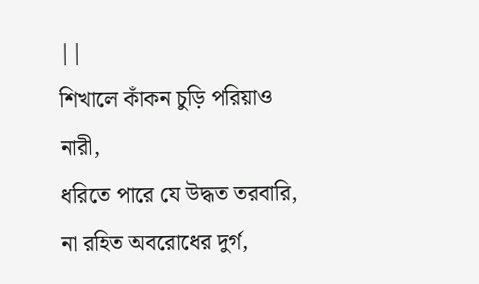||
শিখালে কাঁকন চুড়ি পরিয়াও নারী,
ধরিতে পারে যে উদ্ধত তরবারি,
না রহিত অবরোধের দুর্গ,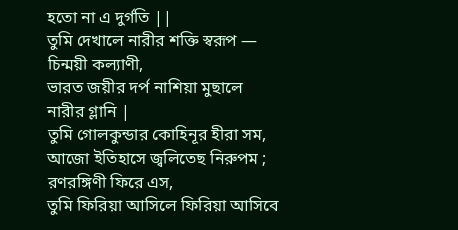হতো না এ দুর্গতি ||
তুমি দেখালে নারীর শক্তি স্বরূপ — চিন্ময়ী কল্যাণী,
ভারত জয়ীর দর্প নাশিয়া মুছালে নারীর গ্লানি |
তুমি গোলকুন্ডার কোহিনূর হীরা সম,
আজো ইতিহাসে জ্বলিতেছ নিরুপম ;
রণরঙ্গিণী ফিরে এস,
তুমি ফিরিয়া আসিলে ফিরিয়া আসিবে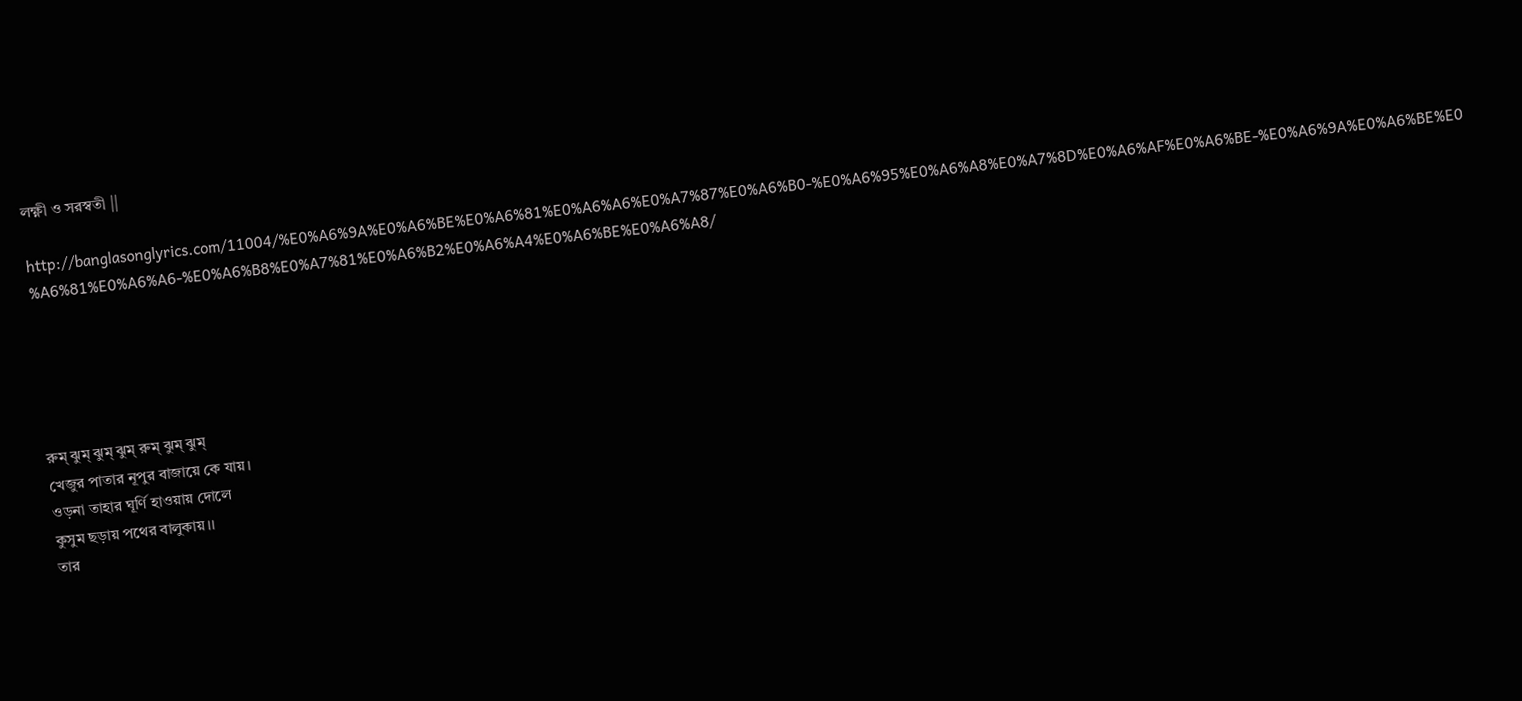লক্ষ্ণী ও সরস্বতী ||

http://banglasonglyrics.com/11004/%E0%A6%9A%E0%A6%BE%E0%A6%81%E0%A6%A6%E0%A7%87%E0%A6%B0-%E0%A6%95%E0%A6%A8%E0%A7%8D%E0%A6%AF%E0%A6%BE-%E0%A6%9A%E0%A6%BE%E0%A6%81%E0%A6%A6-%E0%A6%B8%E0%A7%81%E0%A6%B2%E0%A6%A4%E0%A6%BE%E0%A6%A8/





রুম্ ঝুম্ ঝুম্ ঝুম্ রুম্ ঝুম্ ঝুম্
খেজুর পাতার নূপুর বাজায়ে কে যায়।
ওড়না তাহার ঘূর্ণি হাওয়ায় দোলে
কুসুম ছড়ায় পথের বালুকায়।।
তার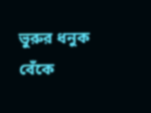ভুরুর ধনুক বেঁকে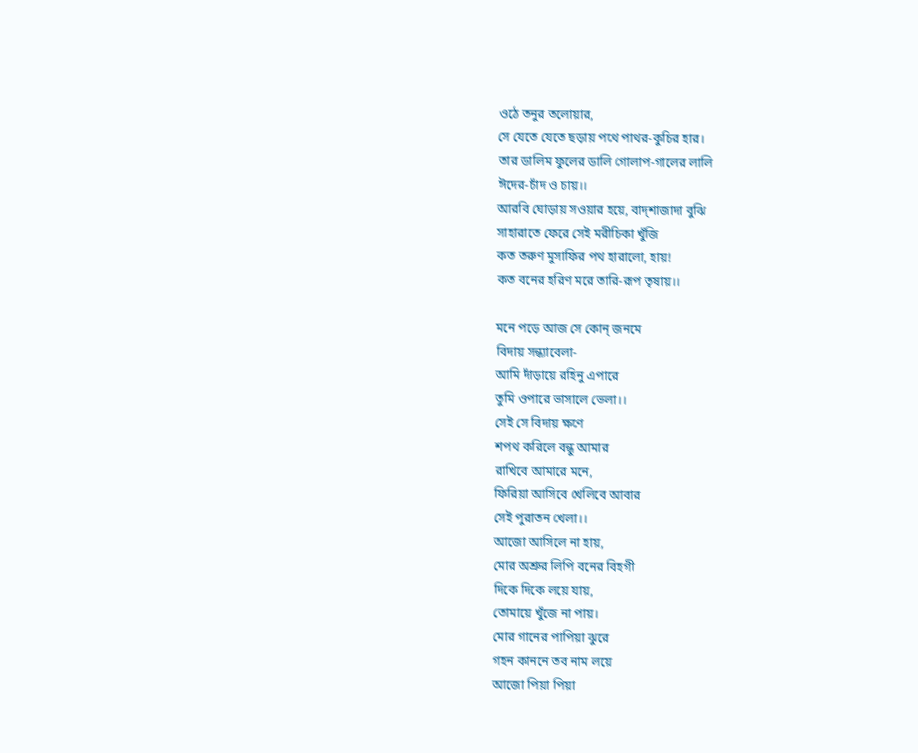ওঠে তনুর তলোয়ার,
সে যেতে যেতে ছড়ায় পথে পাথর-কুচির হার।
তার ডালিম ফুলের ডালি গোলাপ-গালের লালি
ঈদের-চাঁদ ও চায়।।
আরবি ঘোড়ায় সওয়ার হয়ে, বাদ্‌শাজাদা বুঝি
সাহারাতে ফেরে সেই মরীচিকা খুঁজি
কত তরুণ মুসাফির পথ হারালো, হায়!
কত বনের হরিণ মরে তারি-রূপ তৃষায়।।

মনে পড়ে আজ সে কোন্‌ জনমে
বিদায় সন্ধ্যাবেলা-
আমি দাঁড়ায়ে রহিনু এপারে
তুমি ওপারে ভাসালে ভেলা।।
সেই সে বিদায় ক্ষণে
শপথ করিলে বন্ধু আমার
রাখিবে আমারে মনে,
ফিরিয়া আসিবে খেলিবে আবার
সেই পুরাতন খেলা।।
আজো আসিলে না হায়,
মোর অশ্রুর লিপি বনের বিহগী
দিকে দিকে লয়ে যায়,
তোমায়ে খুঁজে না পায়।
মোর গানের পাপিয়া ঝুরে
গহন কাননে তব নাম লয়ে
আজো পিয়া পিয়া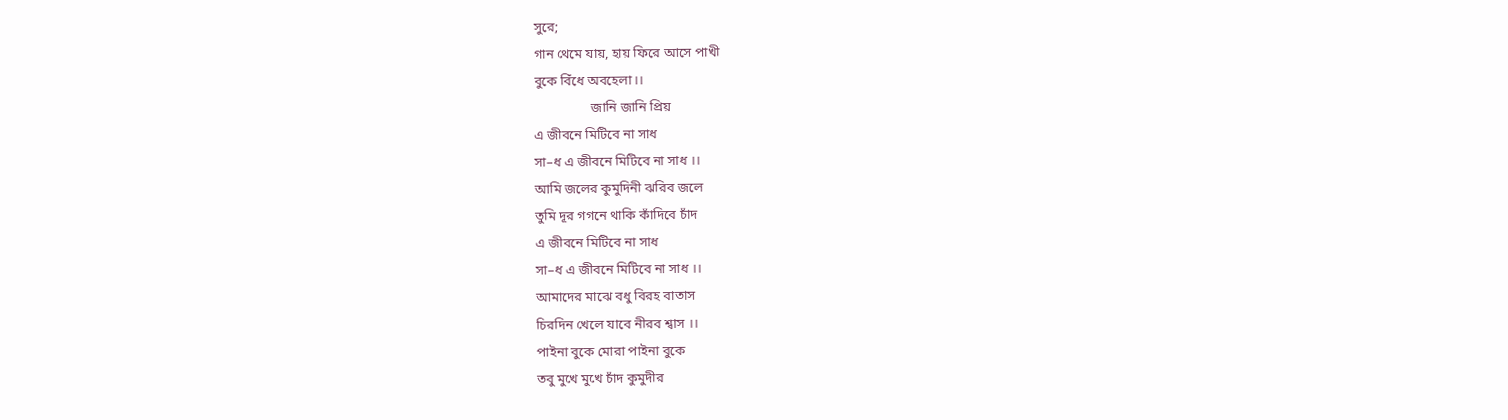সুরে;
গান থেমে যায়, হায় ফিরে আসে পাখী
বুকে বিঁধে অবহেলা।।
                 জানি জানি প্রিয়
এ জীবনে মিটিবে না সাধ
সা–ধ এ জীবনে মিটিবে না সাধ ।।
আমি জলের কুমুদিনী ঝরিব জলে
তুমি দূর গগনে থাকি কাঁদিবে চাঁদ
এ জীবনে মিটিবে না সাধ
সা–ধ এ জীবনে মিটিবে না সাধ ।।
আমাদের মাঝে বধু বিরহ বাতাস
চিরদিন খেলে যাবে নীরব শ্বাস ।।
পাইনা বুকে মোরা পাইনা বুকে
তবু মুখে মুখে চাঁদ কুমুদীর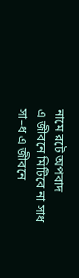নামে রটে অপবাদ
এ জীবনে মিটিবে না সাধ
সা–ধ এ জীবনে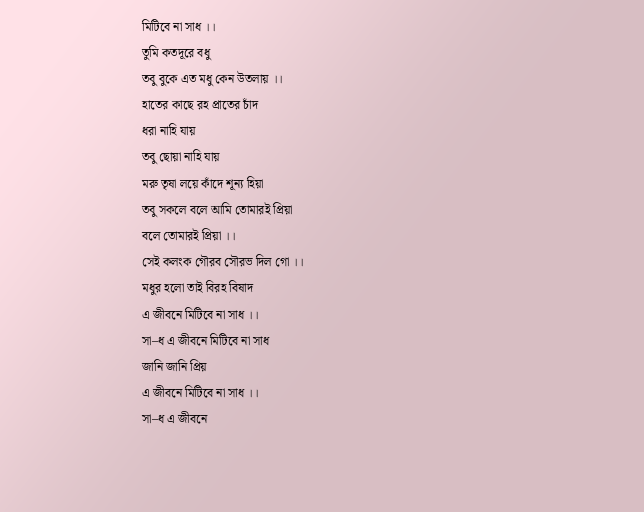মিটিবে না সাধ ।।
তুমি কতদূরে বধু
তবু বুকে এত মধু কেন উতলায় ।।
হাতের কাছে রহ প্রাতের চাঁদ
ধরা নাহি যায়
তবু ছোয়া নাহি যায়
মরু তৃষা লয়ে কাঁদে শূন্য হিয়া
তবু সকলে বলে আমি তোমারই প্রিয়া
বলে তোমারই প্রিয়া ।।
সেই কলংক গৌরব সৌরভ দিল গো ।।
মধুর হলো তাই বিরহ বিষাদ
এ জীবনে মিটিবে না সাধ ।।
সা–ধ এ জীবনে মিটিবে না সাধ
জানি জানি প্রিয়
এ জীবনে মিটিবে না সাধ ।।
সা–ধ এ জীবনে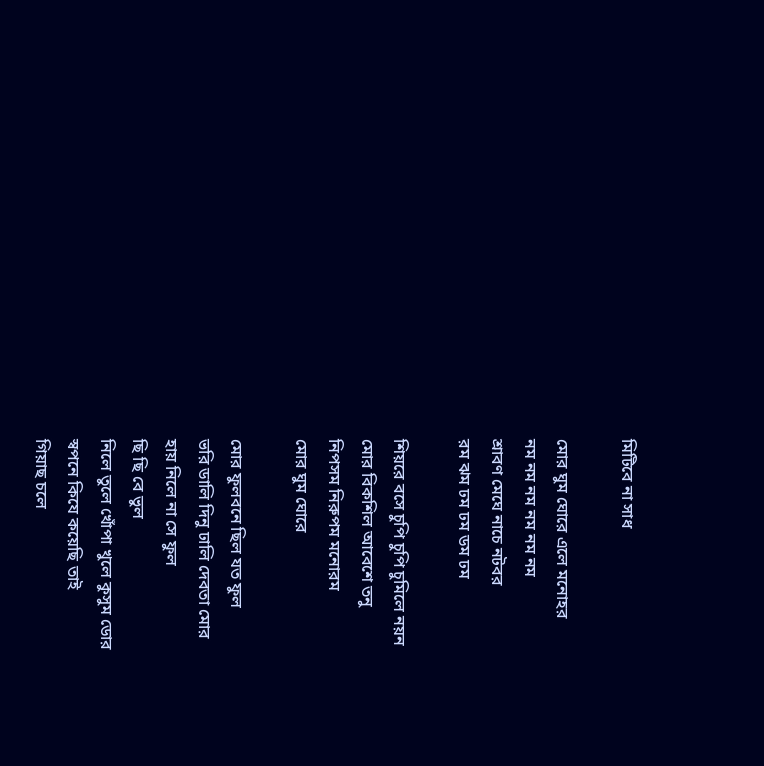মিটিবে না সাধ

মোর ঘুম ঘোরে এলে মনোহর
নম নম নম নম নম নম
শ্রাবণ মেঘে নাচে নটবর
রম ঝম ঢম ঢম ডম ঢম

শিয়রে বসে চুপি চুপি চুমিলে নয়ন
মোর বিকশিল আবেশে তনু
নিপসম নিরুপম মনোরম
মোর ঘুম ঘোরে

মোর ফুলবনে ছিল যত ফুল
ভরি ডালি দিনু ঢালি দেবতা মোর
হায় নিলে না সে ফুল
ছি ছি বে ভুল
নিলে তুলে খোঁপা খুলে কুসুম ডোর
স্বপনে কিযে কয়েছি তাই
গিয়াছ চলে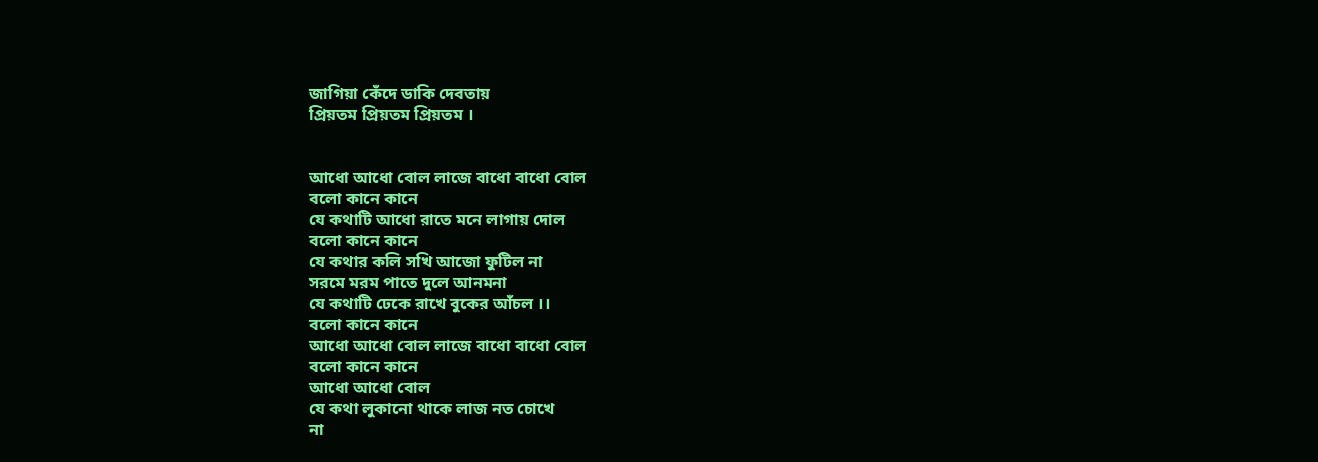জাগিয়া কেঁদে ডাকি দেবতায়
প্রিয়তম প্রিয়তম প্রিয়তম ।


আধো আধো বোল লাজে বাধো বাধো বোল
বলো কানে কানে
যে কথাটি আধো রাতে মনে লাগায় দোল
বলো কানে কানে
যে কথার কলি সখি আজো ফুটিল না
সরমে মরম পাতে দুলে আনমনা
যে কথাটি ঢেকে রাখে বুকের আঁচল ।।
বলো কানে কানে
আধো আধো বোল লাজে বাধো বাধো বোল
বলো কানে কানে
আধো আধো বোল
যে কথা লুকানো থাকে লাজ নত চোখে
না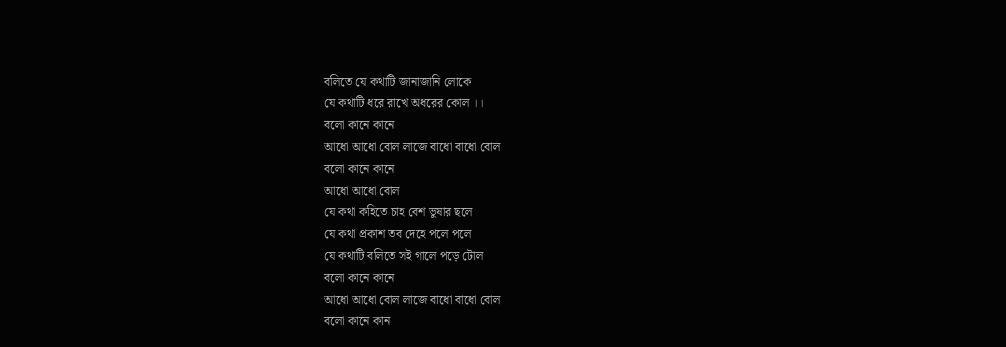বলিতে যে কথাটি জানাজানি লোকে
যে কথাটি ধরে রাখে অধরের কোল ।।
বলো কানে কানে
আধো আধো বোল লাজে বাধো বাধো বোল
বলো কানে কানে
আধো আধো বোল
যে কথা কহিতে চাহ বেশ ভুষার ছলে
যে কথা প্রকাশ তব দেহে পলে পলে
যে কথাটি বলিতে সই গালে পড়ে টোল
বলো কানে কানে
আধো আধো বোল লাজে বাধো বাধো বোল
বলো কানে কান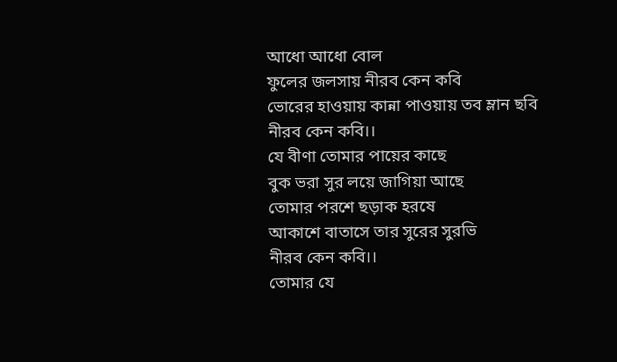আধো আধো বোল
ফুলের জলসায় নীরব কেন কবি
ভোরের হাওয়ায় কান্না পাওয়ায় তব ম্লান ছবি
নীরব কেন কবি।।
যে বীণা তোমার পায়ের কাছে
বুক ভরা সুর লয়ে জাগিয়া আছে
তোমার পরশে ছড়াক হরষে
আকাশে বাতাসে তার সুরের সুরভি
নীরব কেন কবি।।
তোমার যে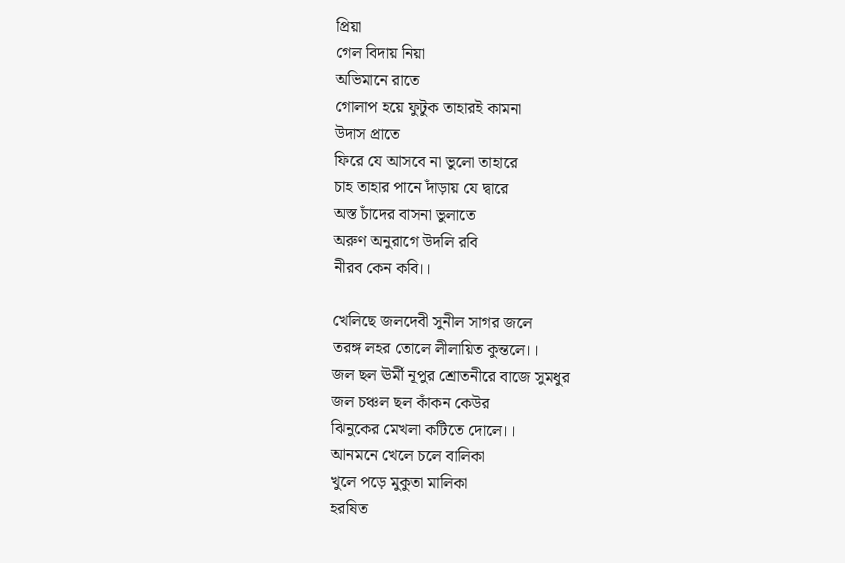প্রিয়া
গেল বিদায় নিয়া
অভিমানে রাতে
গোলাপ হয়ে ফুটুক তাহারই কামনা
উদাস প্রাতে
ফিরে যে আসবে না ভুলো তাহারে
চাহ তাহার পানে দাঁড়ায় যে দ্বারে
অস্ত চাঁদের বাসনা ভুলাতে
অরুণ অনুরাগে উদলি রবি
নীরব কেন কবি।।

খেলিছে জলদেবী সুনীল সাগর জলে
তরঙ্গ লহর তোলে লীলায়িত কুন্তলে।।
জল ছল ঊর্মী নূপুর শ্রোতনীরে বাজে সুমধুর
জল চঞ্চল ছল কাঁকন কেউর
ঝিনুকের মেখলা কটিতে দোলে।।
আনমনে খেলে চলে বালিকা
খুলে পড়ে মুকুতা মালিকা
হরষিত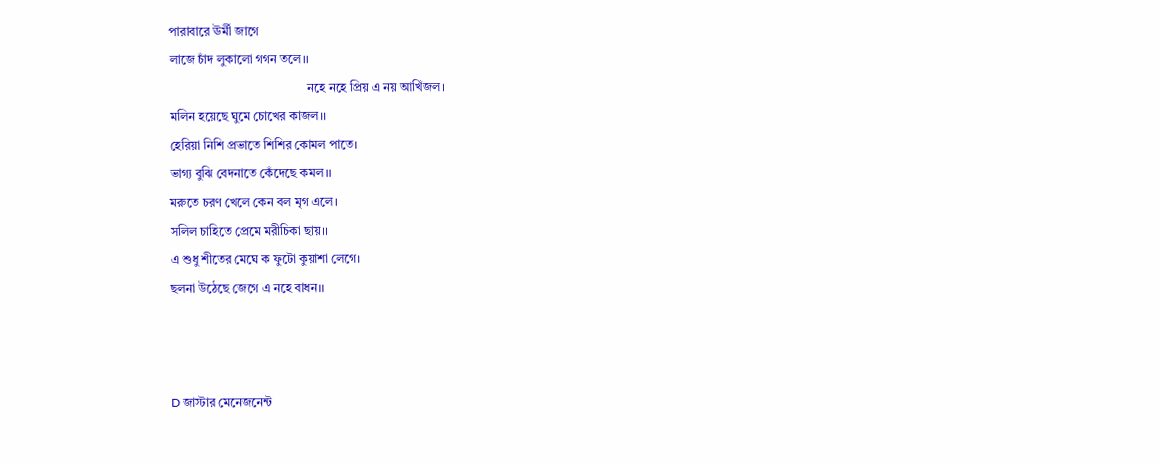পারাবারে ঊর্মী জাগে
লাজে চাঁদ লুকালো গগন তলে।।
                                            নহে নহে প্রিয় এ নয় আখিঁজল।
মলিন হয়েছে ঘুমে চোখের কাজল।।
হেরিয়া নিশি প্রভাতে শিশির কোমল পাতে।
ভাগ্য বুঝি বেদনাতে কেঁদেছে কমল।।
মরুতে চরণ খেলে কেন বল মৃগ এলে।
সলিল চাহিতে প্রেমে মরীচিকা ছায়।।
এ শুধু শীতের মেঘে ক ফুটো কুয়াশা লেগে।
ছলনা উঠেছে জেগে এ নহে বাধন।।



D জাস্টার মেনেজনেন্ট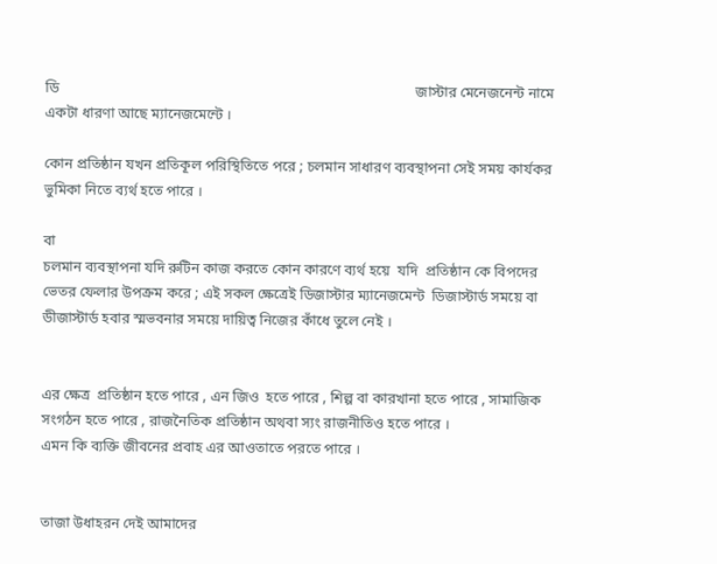ডি                                                                                                  জাস্টার মেনেজনেন্ট নামে একটা ধারণা আছে ম্যানেজমেন্টে ।

কোন প্রতিষ্ঠান যখন প্রতিকূল পরিস্থিতিতে পরে ; চলমান সাধারণ ব্যবস্থাপনা সেই সময় কার্যকর ভুমিকা নিতে ব্যর্থ হতে পারে ।

বা
চলমান ব্যবস্থাপনা যদি রুটিন কাজ করতে কোন কারণে ব্যর্থ হয়ে  যদি  প্রতিষ্ঠান কে বিপদের ভেতর ফেলার উপক্রম করে ; এই সকল ক্ষেত্রেই ডিজাস্টার ম্যানেজমেন্ট  ডিজাস্টার্ড সময়ে বা ডীজাস্টার্ড হবার স্মভবনার সময়ে দায়িত্ব নিজের কাঁধে তুলে নেই ।


এর ক্ষেত্র  প্রতিষ্ঠান হতে পারে , এন জিও  হতে পারে , শিল্প বা কারখানা হতে পারে , সামাজিক সংগঠন হতে পারে , রাজনৈতিক প্রতিষ্ঠান অথবা স্যং রাজনীতিও হতে পারে ।
এমন কি ব্যক্তি জীবনের প্রবাহ এর আওতাতে পরতে পারে ।


তাজা উধাহরন দেই আমাদের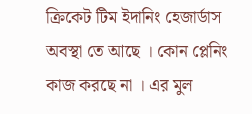ক্রিকেট টিম ইদানিং হেজার্ডাস অবস্থা তে আছে । কোন প্লেনিং কাজ করছে না । এর মুল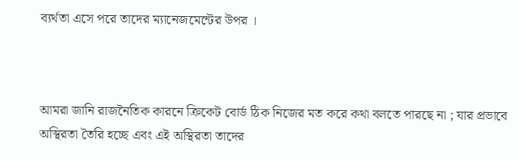ব্যর্থতা এসে পরে তাদের ম্যানেজমেন্টের উপর ।



আমরা জানি রাজনৈতিক কারনে ক্রিকেট বোর্ড ঠিক নিজের মত করে কথা বলতে পারছে না ; যার প্রভাবে অস্থিরতা তৈরি হচ্ছে এবং এই অস্থিরতা তাদের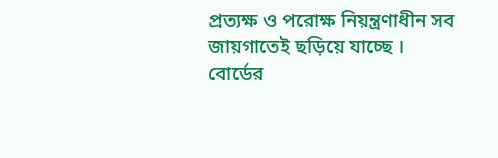প্রত্যক্ষ ও পরোক্ষ নিয়ন্ত্রণাধীন সব জায়গাতেই ছড়িয়ে যাচ্ছে ।
বোর্ডের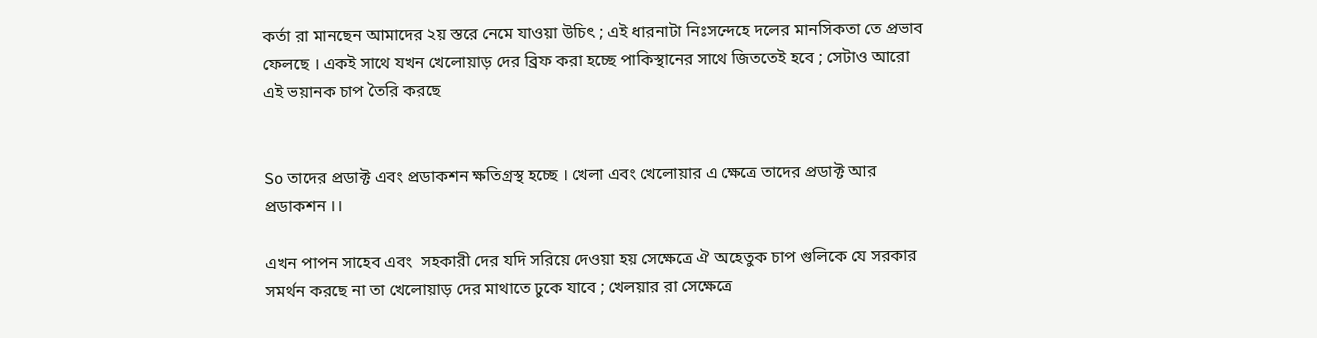কর্তা রা মানছেন আমাদের ২য় স্তরে নেমে যাওয়া উচিৎ ; এই ধারনাটা নিঃসন্দেহে দলের মানসিকতা তে প্রভাব ফেলছে । একই সাথে যখন খেলোয়াড় দের ব্রিফ করা হচ্ছে পাকিস্থানের সাথে জিততেই হবে ; সেটাও আরো এই ভয়ানক চাপ তৈরি করছে


So তাদের প্রডাক্ট এবং প্রডাকশন ক্ষতিগ্রস্থ হচ্ছে । খেলা এবং খেলোয়ার এ ক্ষেত্রে তাদের প্রডাক্ট আর প্রডাকশন ।।

এখন পাপন সাহেব এবং  সহকারী দের যদি সরিয়ে দেওয়া হয় সেক্ষেত্রে ঐ অহেতুক চাপ গুলিকে যে সরকার সমর্থন করছে না তা খেলোয়াড় দের মাথাতে ঢুকে যাবে ; খেলয়ার রা সেক্ষেত্রে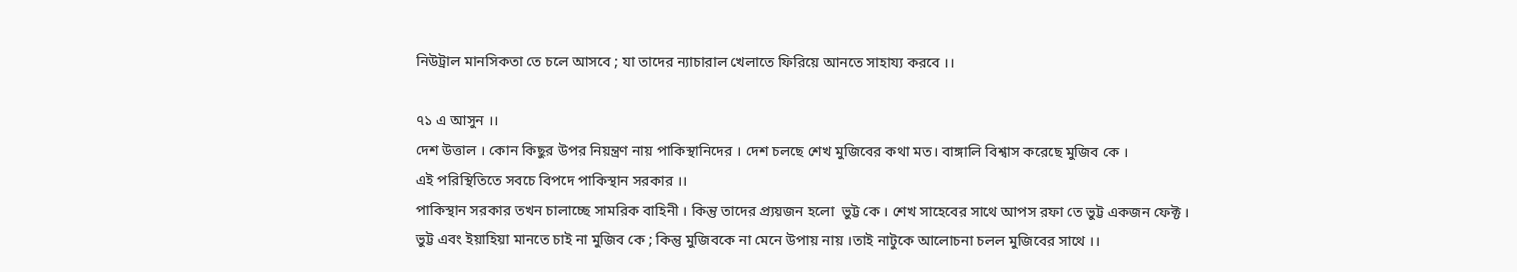নিউট্রাল মানসিকতা তে চলে আসবে ; যা তাদের ন্যাচারাল খেলাতে ফিরিয়ে আনতে সাহায্য করবে ।।

৭১ এ আসুন ।।
দেশ উত্তাল । কোন কিছুর উপর নিয়ন্ত্রণ নায় পাকিস্থানিদের । দেশ চলছে শেখ মুজিবের কথা মত। বাঙ্গালি বিশ্বাস করেছে মুজিব কে ।
এই পরিস্থিতিতে সবচে বিপদে পাকিস্থান সরকার ।।
পাকিস্থান সরকার তখন চালাচ্ছে সামরিক বাহিনী । কিন্তু তাদের প্র্যয়জন হলো  ভুট্ট কে । শেখ সাহেবের সাথে আপস রফা তে ভুট্ট একজন ফেক্ট ।
ভুট্ট এবং ইয়াহিয়া মানতে চাই না মুজিব কে ; কিন্তু মুজিবকে না মেনে উপায় নায় ।তাই নাটুকে আলোচনা চলল মুজিবের সাথে ।।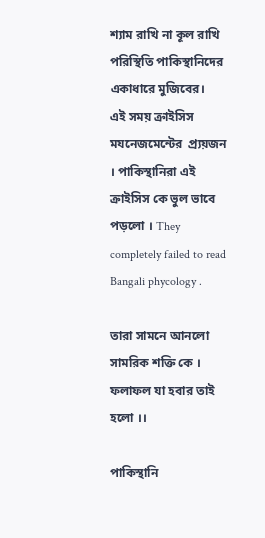শ্যাম রাখি না কূল রাখি  পরিস্থিতি পাকিস্থানিদের একাধারে মুজিবের।
এই সময় ক্রাইসিস মযনেজমেন্টের  প্র্যয়জন । পাকিস্থানিরা এই ক্রাইসিস কে ভুল ভাবে পড়লো । They completely failed to read Bangali phycology .

তারা সামনে আনলো সামরিক শক্তি কে । ফলাফল যা হবার তাই হলো ।।

পাকিস্থানি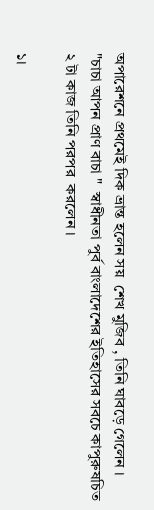অপারেশনে প্রথমেই দিক ভ্রান্ত হলেন সয়  শেখ মুজিব , তিনি ঘাবড়ে গেলেন ।
"চাচা আপন প্রাণ বাচা "  স্বাধীনতা পুর্ব বাংলাদেশের ইতিহাসের সবচে কাপুরুষচিত  ২ টা কাজ তিনি পরপর  করলেন ।

১।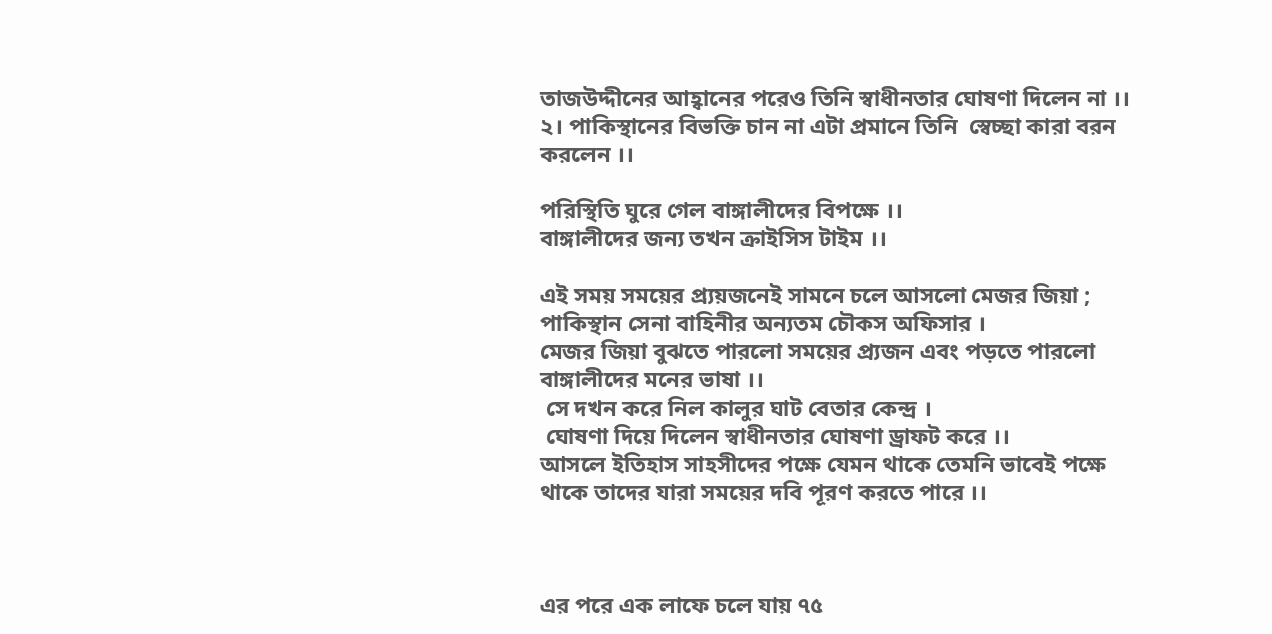তাজউদ্দীনের আহ্বানের পরেও তিনি স্বাধীনতার ঘোষণা দিলেন না ।।
২। পাকিস্থানের বিভক্তি চান না এটা প্রমানে তিনি  স্বেচ্ছা কারা বরন করলেন ।।

পরিস্থিতি ঘুরে গেল বাঙ্গালীদের বিপক্ষে ।।
বাঙ্গালীদের জন্য তখন ক্রাইসিস টাইম ।।

এই সময় সময়ের প্র্যয়জনেই সামনে চলে আসলো মেজর জিয়া ; পাকিস্থান সেনা বাহিনীর অন্যতম চৌকস অফিসার ।
মেজর জিয়া বুঝতে পারলো সময়ের প্র্যজন এবং পড়তে পারলো বাঙ্গালীদের মনের ভাষা ।।
 সে দখন করে নিল কালুর ঘাট বেতার কেন্দ্র ।
 ঘোষণা দিয়ে দিলেন স্বাধীনতার ঘোষণা ড্রাফট করে ।।
আসলে ইতিহাস সাহসীদের পক্ষে যেমন থাকে তেমনি ভাবেই পক্ষে থাকে তাদের যারা সময়ের দবি পূরণ করতে পারে ।।



এর পরে এক লাফে চলে যায় ৭৫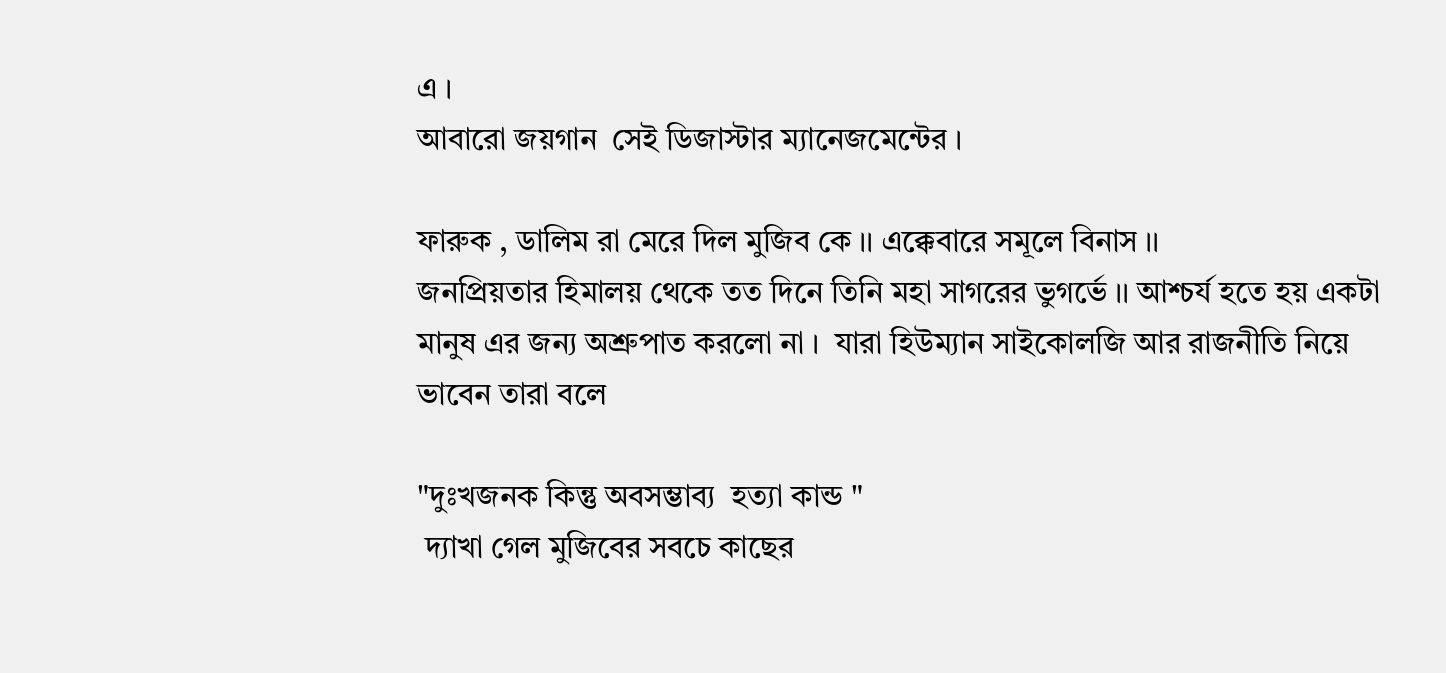এ ।
আবারো জয়গান  সেই ডিজাস্টার ম্যানেজমেন্টের ।

ফারুক , ডালিম রা মেরে দিল মুজিব কে ।। এক্কেবারে সমূলে বিনাস ।।
জনপ্রিয়তার হিমালয় থেকে তত দিনে তিনি মহা সাগরের ভুগর্ভে ।। আশ্চর্য হতে হয় একটা মানুষ এর জন্য অশ্রুপাত করলো না ।  যারা হিউম্যান সাইকোলজি আর রাজনীতি নিয়ে ভাবেন তারা বলে

"দুঃখজনক কিন্তু অবসম্ভাব্য  হত্যা কান্ড "
 দ্যাখা গেল মুজিবের সবচে কাছের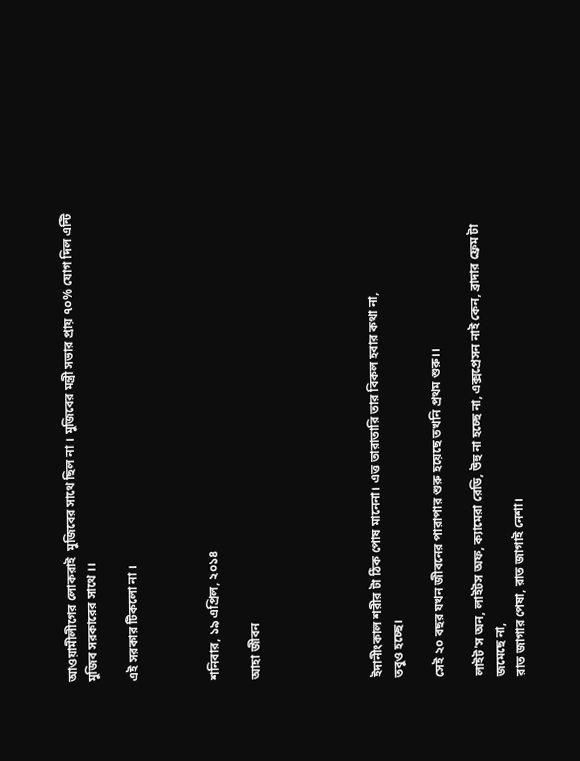আওয়ামীলীগের লোকরাই  মুজিবের সাথে ছিল না । মুজিবের মন্ত্রী সভার প্রায় ৭০% যোগ দিল এন্টি মুজিব সরকারের সাথে ।।

এই সরকার টিকলো না ।



শনিবার, ১৯ এপ্রিল, ২০১৪

আহা জীবন





ইদানীংকাল শরীর টা ঠিক পোষ মানেনা। এত্ত তারাতারি তার বিকল হবার কথা না,
তবুও হচ্ছে।

সেই ২০ বছর যখন জীবনের পারাপার শুরু হয়েছে তখনি প্রথম শুরু।।

লাইট'স অন, লাইটস অফ, ক্যামেরা রেডি, উহু না হচ্ছে না, এক্সপ্রেসন নাই কেন, ব্রাদার ফ্রেম টা জমেছে না,
রাত জাগার পেষা, রাত জাগাই নেশা।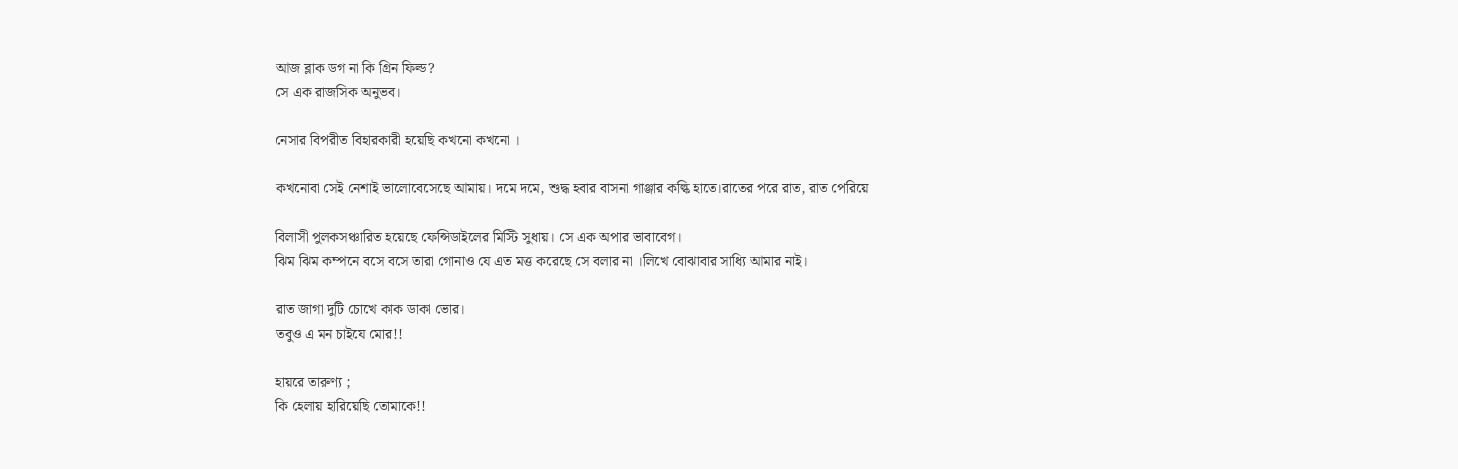আজ ব্লাক ডগ না কি গ্রিন ফিল্ড?
সে এক রাজসিক অনুভব।

নেসার বিপরীত বিহারকারী হয়েছি কখনো কখনো ।

কখনোবা সেই নেশাই ভালোবেসেছে আমায়। দমে দমে, শুদ্ধ হবার বাসনা গাঞ্জার কল্কি হাতে।রাতের পরে রাত, রাত পেরিয়ে

বিলাসী পুলকসঞ্চারিত হয়েছে ফেন্সিডাইলের মিস্টি সুধায়। সে এক অপার ভাবাবেগ।
ঝিম ঝিম কম্পনে বসে বসে তারা গোনাও যে এত মত্ত করেছে সে বলার না ।লিখে বোঝাবার সাধ্যি আমার নাই।

রাত জাগা দুটি চোখে কাক ডাকা ভোর।
তবুও এ মন চাইযে মোর!!

হায়রে তারুণ্য ;
কি হেলায় হারিয়েছি তোমাকে!!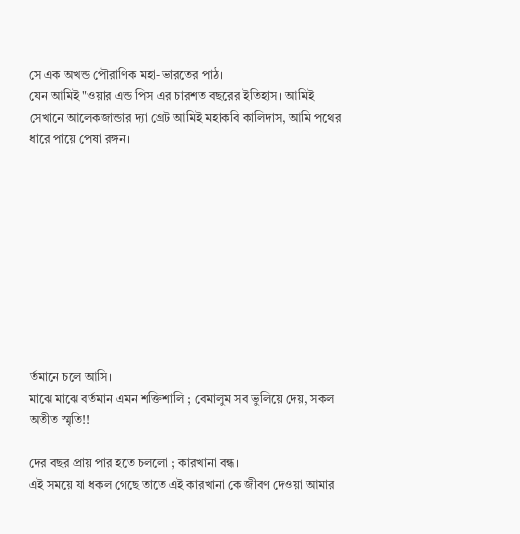সে এক অখন্ড পৌরাণিক মহা-ভারতের পাঠ।
যেন আমিই "ওয়ার এন্ড পিস এর চারশত বছরের ইতিহাস। আমিই সেখানে আলেকজান্ডার দ্যা গ্রেট আমিই মহাকবি কালিদাস, আমি পথের ধারে পায়ে পেষা রঙ্গন।










র্তমানে চলে আসি।
মাঝে মাঝে বর্তমান এমন শক্তিশালি ; বেমালুম সব ভুলিয়ে দেয়, সকল অতীত স্মৃতি!!

দের বছর প্রায় পার হতে চললো ; কারখানা বন্ধ।
এই সময়ে যা ধকল গেছে তাতে এই কারখানা কে জীবণ দেওয়া আমার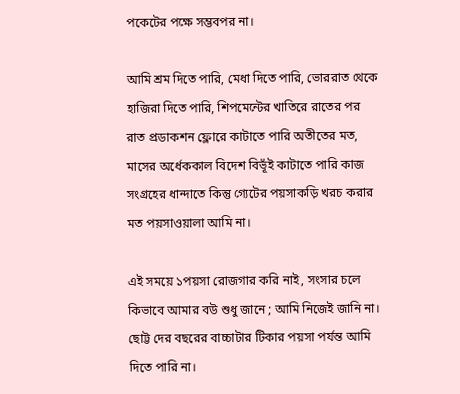পকেটের পক্ষে সম্ভবপর না।

আমি শ্রম দিতে পারি, মেধা দিতে পারি, ভোররাত থেকে হাজিরা দিতে পারি, শিপমেন্টের খাতিরে রাতের পর রাত প্রডাকশন ফ্লোরে কাটাতে পারি অতীতের মত, মাসের অর্ধেককাল বিদেশ বিভূঁই কাটাতে পারি কাজ সংগ্রহের ধান্দাতে কিন্তু গ্যেটের পয়সাকড়ি খরচ করার মত পয়সাওয়ালা আমি না।

এই সময়ে ১পয়সা রোজগার করি নাই, সংসার চলে কিভাবে আমার বউ শুধু জানে ; আমি নিজেই জানি না। ছোট্ট দের বছরের বাচ্চাটার টিকার পয়সা পর্যন্ত আমি দিতে পারি না।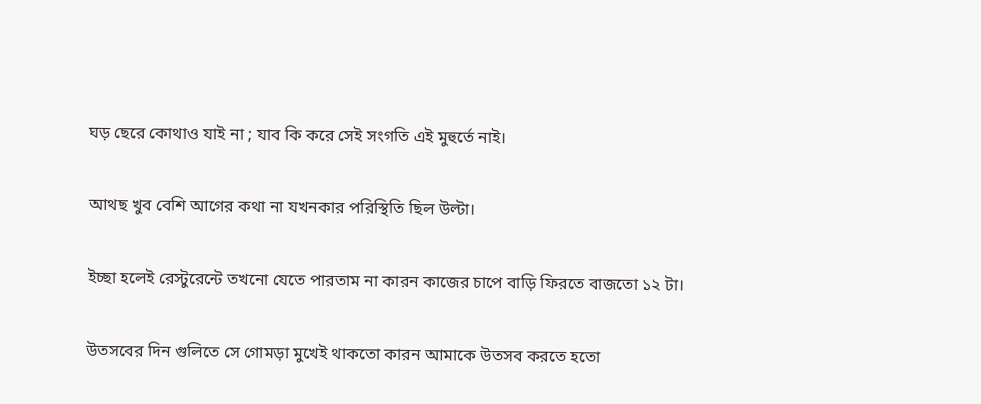ঘড় ছেরে কোথাও যাই না ; যাব কি করে সেই সংগতি এই মুহুর্তে নাই।

আথছ খুব বেশি আগের কথা না যখনকার পরিস্থিতি ছিল উল্টা।

ইচ্ছা হলেই রেস্টুরেন্টে তখনো যেতে পারতাম না কারন কাজের চাপে বাড়ি ফিরতে বাজতো ১২ টা।

উতসবের দিন গুলিতে সে গোমড়া মুখেই থাকতো কারন আমাকে উতসব করতে হতো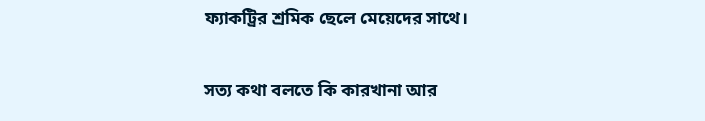ফ্যাকট্রির শ্রমিক ছেলে মেয়েদের সাথে।

সত্য কথা বলতে কি কারখানা আর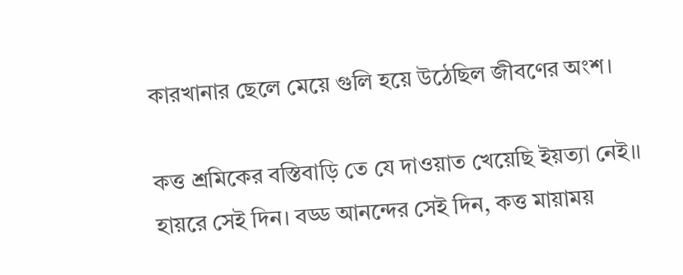কারখানার ছেলে মেয়ে গুলি হয়ে উঠেছিল জীবণের অংশ।

কত্ত শ্রমিকের বস্তিবাড়ি তে যে দাওয়াত খেয়েছি ইয়ত্যা নেই।।
হায়রে সেই দিন। বড্ড আনন্দের সেই দিন, কত্ত মায়াময়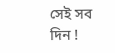সেই সব দিন !